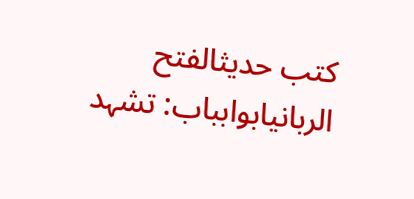کتب حدیثالفتح الربانیابوابباب: تشہد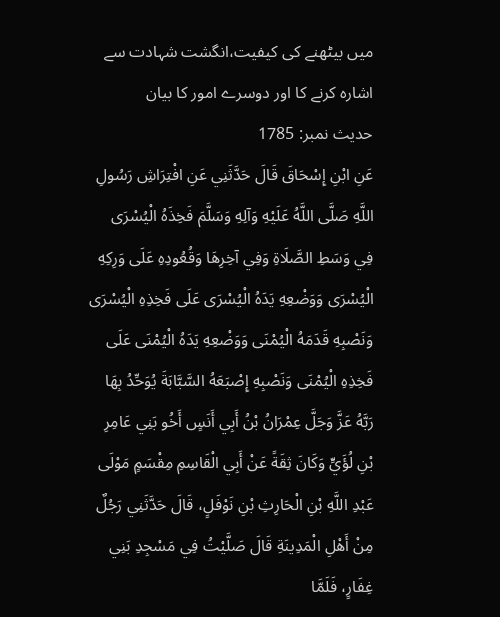میں بیٹھنے کی کیفیت،انگشت شہادت سے اشارہ کرنے کا اور دوسرے امور کا بیان
حدیث نمبر: 1785
عَنِ ابْنِ إِسْحَاقَ قَالَ حَدَّثَنِي عَنِ افْتِرَاشِ رَسُولِ اللَّهِ صَلَّى اللَّهُ عَلَيْهِ وَآلِهِ وَسَلَّمَ فَخِذَهُ الْيُسْرَى فِي وَسَطِ الصَّلَاةِ وَفِي آخِرِهَا وَقُعُودِهِ عَلَى وَرِكِهِ الْيُسْرَى وَوَضْعِهِ يَدَهُ الْيُسْرَى عَلَى فَخِذِهِ الْيُسْرَى وَنَصْبِهِ قَدَمَهُ الْيُمْنَى وَوَضْعِهِ يَدَهُ الْيُمْنَى عَلَى فَخِذِهِ الْيُمْنَى وَنَصْبِهِ إِصْبَعَهُ السَّبَّابَةَ يُوَحِّدُ بِهَا رَبَّهُ عَزَّ وَجَلَّ عِمْرَانُ بْنُ أَبِي أَنَسٍ أَخُو بَنِي عَامِرِ بْنِ لُؤَيٍّ وَكَانَ ثِقَةً عَنْ أَبِي الْقَاسِمِ مِقْسَمٍ مَوْلَى عَبْدِ اللَّهِ بْنِ الْحَارِثِ بْنِ نَوْفَلٍ، قَالَ حَدَّثَنِي رَجُلٌ مِنْ أَهْلِ الْمَدِينَةِ قَالَ صَلَّيْتُ فِي مَسْجِدِ بَنِي غِفَارٍ، فَلَمَّا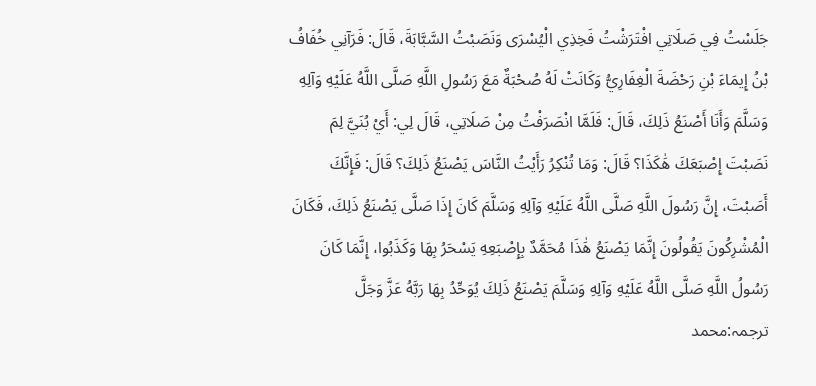جَلَسْتُ فِي صَلَاتِي افْتَرَشْتُ فَخِذِي الْيُسْرَى وَنَصَبْتُ السَّبَّابَةَ، قَالَ: فَرَآنِي خُفَافُ بْنُ إِيمَاءَ بْنِ رَحْضَةَ الْغِفَارِيُّ وَكَانَتْ لَهُ صُحْبَةٌ مَعَ رَسُولِ اللَّهِ صَلَّى اللَّهُ عَلَيْهِ وَآلِهِ وَسَلَّمَ وَأَنَا أَصْنَعُ ذَلِكَ، قَالَ: فَلَمَّا انْصَرَفْتُ مِنْ صَلَاتِي، قَالَ لِي: أَيْ بُنَيَّ لِمَ نَصَبْتَ إِصْبَعَكَ هَٰكَذَا؟ قَالَ: وَمَا تُنْكِرُ رَأَيْتُ النَّاسَ يَصْنَعُ ذَلِكَ؟ قَالَ: فَإِنَّكَ أَصَبْتَ، إِنَّ رَسُولَ اللَّهِ صَلَّى اللَّهُ عَلَيْهِ وَآلِهِ وَسَلَّمَ كَانَ إِذَا صَلَّى يَصْنَعُ ذَلِكَ، فَكَانَ الْمُشْرِكُونَ يَقُولُونَ إِنَّمَا يَصْنَعُ هَٰذَا مُحَمَّدٌ بِإِصْبَعِهِ يَسْحَرُ بِهَا وَكَذَبُوا، إِنَّمَا كَانَ رَسُولُ اللَّهِ صَلَّى اللَّهُ عَلَيْهِ وَآلِهِ وَسَلَّمَ يَصْنَعُ ذَلِكَ يُوَحِّدُ بِهَا رَبَّهُ عَزَّ وَجَلَّ
ترجمہ:محمد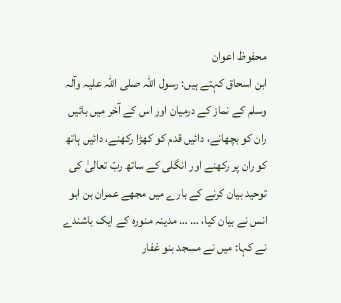محفوظ اعوان
ابن اسحاق کہتے ہیں: رسول اللہ صلی اللہ علیہ وآلہ وسلم کے نماز کے درمیان اور اس کے آخر میں بائیں ران کو بچھانے، دائیں قدم کو کھڑا رکھنے، دائیں ہاتھ کو ران پر رکھنے اور انگلی کے ساتھ ربّ تعالیٰ کی توحید بیان کرنے کے بارے میں مجھے عمران بن ابو انس نے بیان کیا، … … مدینہ منورہ کے ایک باشندے نے کہا: میں نے مسجد بنو غفار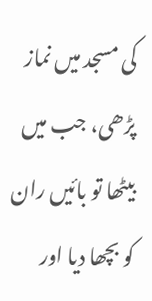کی مسجد میں نماز پڑھی، جب میں بیٹھا تو بائیں ران کو بچھا دیا اور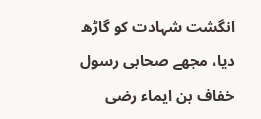انگشت شہادت کو گاڑھ دیا، مجھے صحابی رسول خفاف بن ایماء رضی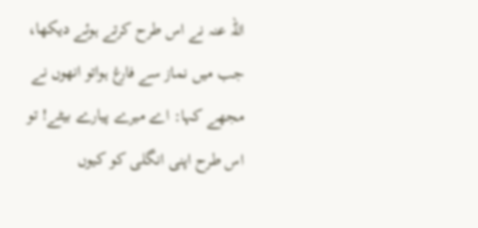اللہ عنہ نے اس طرح کرتے ہوئے دیکھا، جب میں نماز سے فارغ ہواتو انھوں نے مجھے کہا: اے میرے پیارے بیٹے! تو اس طرح اپنی انگلی کو کیوں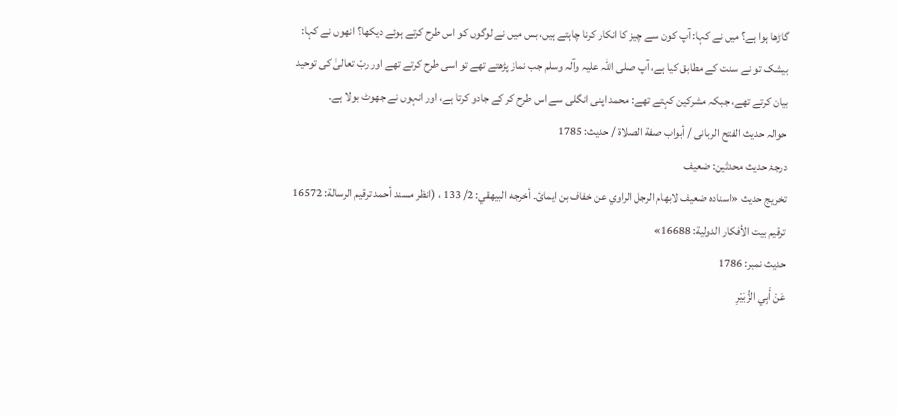گاڑھا ہوا ہے؟ میں نے کہا: آپ کون سے چیز کا انکار کرنا چاہتے ہیں، بس میں نے لوگوں کو اس طرح کرتے ہوئے دیکھا؟ انھوں نے کہا: بیشک تو نے سنت کے مطابق کیا ہے، آپ صلی اللہ علیہ وآلہ وسلم جب نماز پڑھتے تھے تو اسی طرح کرتے تھے اور ربّ تعالیٰ کی توحید بیان کرتے تھے، جبکہ مشرکین کہتے تھے: محمد اپنی انگلی سے اس طرح کر کے جادو کرتا ہے، اور انہوں نے جھوٹ بولا ہے۔
حوالہ حدیث الفتح الربانی / أبواب صفة الصلاة / حدیث: 1785
درجۂ حدیث محدثین: ضعیف
تخریج حدیث «اسناده ضعيف لابھام الرجل الراوي عن خفاف بن ايمائ۔ أخرجه البيھقي: 2/ 133 ، (انظر مسند أحمد ترقيم الرسالة: 16572 ترقیم بيت الأفكار الدولية: 16688»
حدیث نمبر: 1786
عَنْ أَبِي الزُّبَيْرِ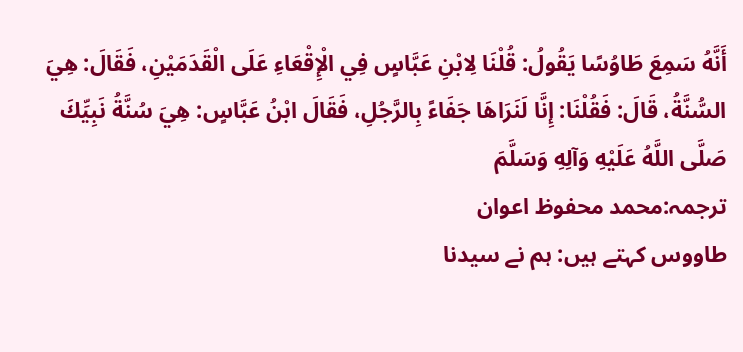أَنَّهُ سَمِعَ طَاوُسًا يَقُولُ: قُلْنَا لِابْنِ عَبَّاسٍ فِي الْإِقْعَاءِ عَلَى الْقَدَمَيْنِ، فَقَالَ: هِيَ السُّنَّةُ، قَالَ: فَقُلْنَا: إِنَّا لَنَرَاهَا جَفَاءً بِالرَّجُلِ، فَقَالَ ابْنُ عَبَّاسٍ: هِيَ سُنَّةُ نَبِيِّكَ صَلَّى اللَّهُ عَلَيْهِ وَآلِهِ وَسَلَّمَ
ترجمہ:محمد محفوظ اعوان
طاووس کہتے ہیں: ہم نے سیدنا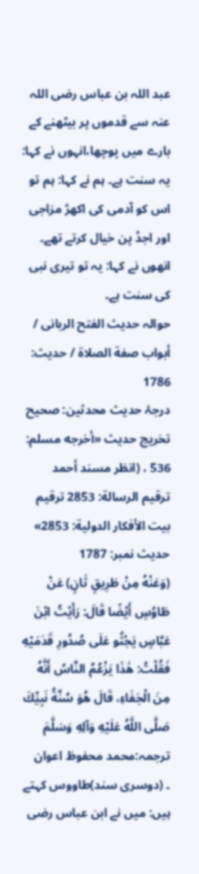عبد اللہ بن عباس رضی اللہ عنہ سے قدموں پر بیٹھنے کے بارے میں پوچھا،انہوں نے کہا: یہ سنت ہے۔ ہم نے کہا: ہم تو اس کو آدمی کی اکھڑ مزاجی اور اجڈ پن خیال کرتے تھے۔ انھوں نے کہا: یہ تو تیری نبی کی سنت ہے۔
حوالہ حدیث الفتح الربانی / أبواب صفة الصلاة / حدیث: 1786
درجۂ حدیث محدثین: صحیح
تخریج حدیث «أخرجه مسلم: 536 ، (انظر مسند أحمد ترقيم الرسالة: 2853 ترقیم بيت الأفكار الدولية: 2853»
حدیث نمبر: 1787
(وَعَنْهُ مِنْ طَرِيقٍ ثَانٍ) عَنْ طَاوُسٍ أَيْضًا قَالَ: رَأَيْتُ ابْنَ عَبَّاسٍ يَجْثُو عَلَى صُدُورِ قَدَمَيْهِ فَقُلْتُ: هَٰذَا يَزْعُمُ النَّاسُ أَنَّهُ مِنَ الْجَفَاءِ، قَالَ هُوَ سُنَّةُ نَبِيِّكَ صَلَّى اللَّهُ عَلَيْهِ وَآلِهِ وَسَلَّمَ
ترجمہ:محمد محفوظ اعوان
۔ (دوسری سند)طاووس کہتے ہیں: میں نے ابن عباس رضی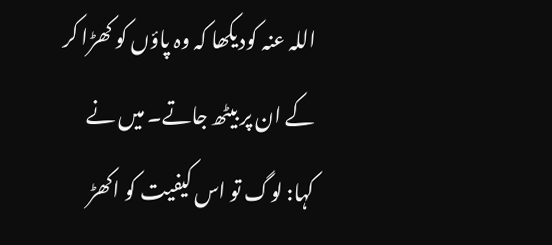اللہ عنہ کودیکھا کہ وہ پاؤں کو کھڑا کر کے ان پر بیٹھ جاتے۔ میں نے کہا: لوگ تو اس کیفیت کو اکھڑ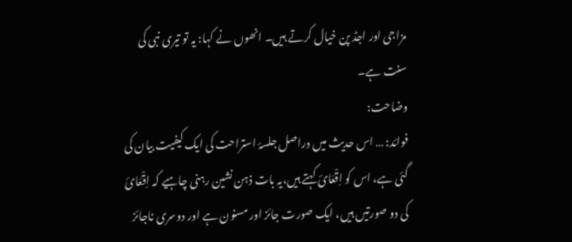مزاجی اور اجڈ پن خیال کرتے ہیں۔ انھوں نے کہا: یہ تو تیری نبی کی سنت ہے۔
وضاحت:
فوائد: … اس حدیث میں دراصل جلسۂ استراحت کی ایک کیفیت بیان کی گئی ہے، اس کو اِقْعَائ کہتے ہیں،یہ بات ذہن نشین رہنی چاہیے کہ اِقْعَائ کی دو صورتیں ہیں، ایک صورت جائز اور مسنون ہے اور دوسری ناجائز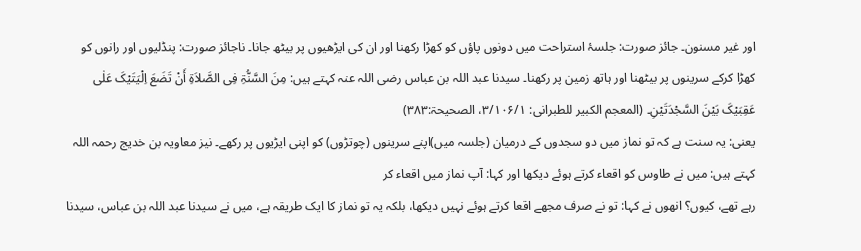اور غیر مسنون۔ جائز صورت: جلسۂ استراحت میں دونوں پاؤں کو کھڑا رکھنا اور ان کی ایڑھیوں پر بیٹھ جانا۔ ناجائز صورت: پنڈلیوں اور رانوں کو کھڑا کرکے سرینوں پر بیٹھنا اور ہاتھ زمین پر رکھنا۔ سیدنا عبد اللہ بن عباس رضی اللہ عنہ کہتے ہیں: مِنَ السَّنُّۃِ فِی الصَّلاَۃِ أَنْ تَضَعَ اِلْیَتَیْکَ عَلٰی عَقِبَیْکَ بَیْنَ السَّجْدَتَیْنِ۔ (المعجم الکبیر للطبرانی: ۳/۱۰۶/۱، الصحیحۃ:۳۸۳)
یعنی: یہ سنت ہے کہ تو نماز میں دو سجدوں کے درمیان (جلسہ میں)اپنے سرینوں (چوتڑوں) کو اپنی ایڑیوں پر رکھے۔ نیز معاویہ بن خدیج رحمہ اللہ کہتے ہیں: میں نے طاوس کو اقعاء کرتے ہوئے دیکھا اور کہا: آپ نماز میں اقعاء کر
رہے تھے، کیوں؟ انھوں نے کہا: تو نے صرف مجھے اقعا کرتے ہوئے نہیں دیکھا، بلکہ یہ تو نماز کا ایک طریقہ ہے، میں نے سیدنا عبد اللہ بن عباس، سیدنا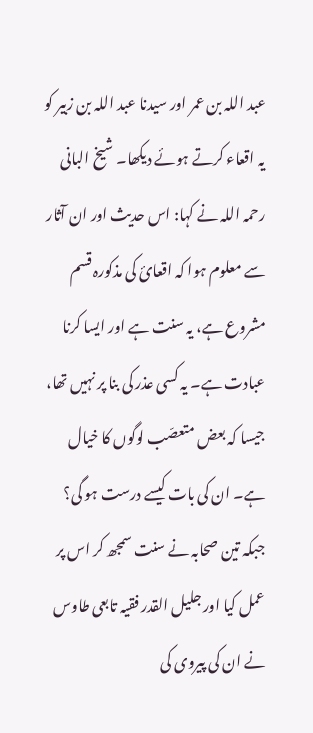عبد اللہ بن عمر اور سیدنا عبد اللہ بن زبیر کو یہ اقعاء کرتے ہوئے دیکھا۔ شیخ البانی رحمہ اللہ نے کہا: اس حدیث اور ان آثار سے معلوم ہوا کہ اقعائ کی مذکورہ قسم مشروع ہے، یہ سنت ہے اور ایسا کرنا عبادت ہے۔ یہ کسی عذر کی بنا پر نہیں تھا، جیسا کہ بعض متعصّب لوگوں کا خیال ہے۔ ان کی بات کیسے درست ہو گی؟ جبکہ تین صحابہ نے سنت سمجھ کر اس پر عمل کیا اور جلیل القدر فقیہ تابعی طاوس نے ان کی پیروی کی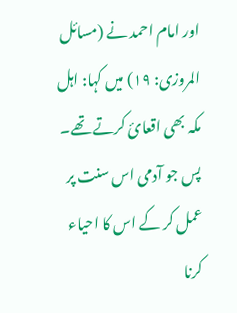اور امام احمد نے (مسائل المروزی: ۱۹) میں کہا: اہل مکہ بھی اقعائ کرتے تھے۔ پس جو آدمی اس سنت پر عمل کر کے اس کا احیاء کرنا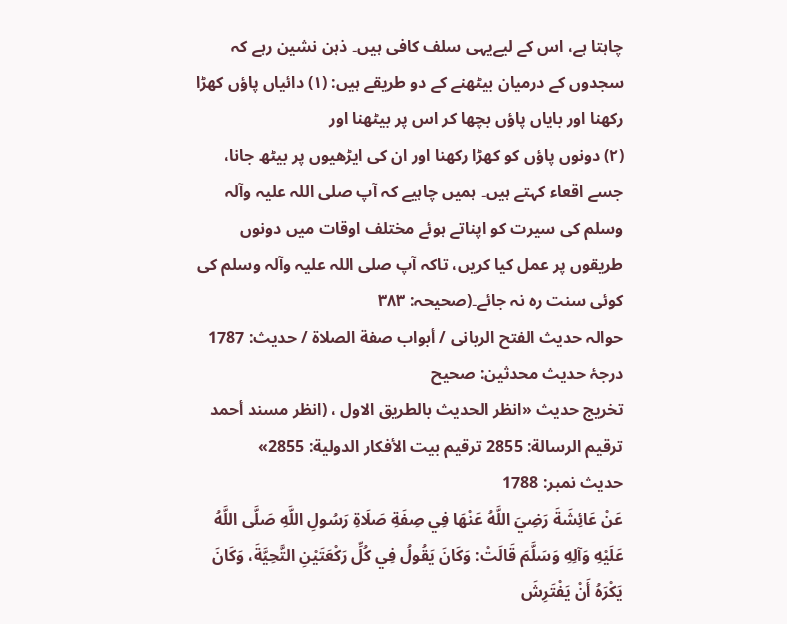چاہتا ہے، اس کے لیےیہی سلف کافی ہیں۔ ذہن نشین رہے کہ سجدوں کے درمیان بیٹھنے کے دو طریقے ہیں: (۱) دائیاں پاؤں کھڑا رکھنا اور بایاں پاؤں بچھا کر اس پر بیٹھنا اور
(۲) دونوں پاؤں کو کھڑا رکھنا اور ان کی ایڑھیوں پر بیٹھ جانا، جسے اقعاء کہتے ہیں۔ ہمیں چاہیے کہ آپ صلی اللہ علیہ وآلہ وسلم کی سیرت کو اپناتے ہوئے مختلف اوقات میں دونوں طریقوں پر عمل کیا کریں، تاکہ آپ صلی اللہ علیہ وآلہ وسلم کی کوئی سنت رہ نہ جائے۔(صحیحہ: ۳۸۳
حوالہ حدیث الفتح الربانی / أبواب صفة الصلاة / حدیث: 1787
درجۂ حدیث محدثین: صحیح
تخریج حدیث «انظر الحديث بالطريق الاول ، (انظر مسند أحمد ترقيم الرسالة: 2855 ترقیم بيت الأفكار الدولية: 2855»
حدیث نمبر: 1788
عَنْ عَائِشَةَ رَضِيَ اللَّهُ عَنْهَا فِي صِفَةِ صَلَاةِ رَسُولِ اللَّهِ صَلَّى اللَّهُ عَلَيْهِ وَآلِهِ وَسَلَّمَ قَالَتْ: وَكَانَ يَقُولُ فِي كُلِّ رَكْعَتَيْنِ التَّحِيَّةَ، وَكَانَ يَكْرَهُ أَنْ يَفْتَرِشَ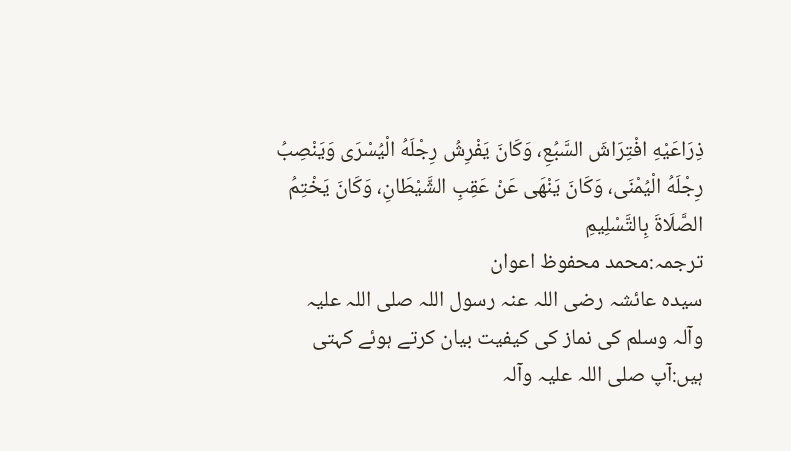ذِرَاعَيْهِ افْتِرَاشَ السَّبُعِ، وَكَانَ يَفْرِشُ رِجْلَهُ الْيُسْرَى وَيَنْصِبُ رِجْلَهُ الْيُمْنَى، وَكَانَ يَنْهَى عَنْ عَقِبِ الشَّيْطَانِ، وَكَانَ يَخْتِمُ الصَّلَاةَ بِالتَّسْلِيمِ
ترجمہ:محمد محفوظ اعوان
سیدہ عائشہ رضی اللہ عنہ رسول اللہ صلی اللہ علیہ وآلہ وسلم کی نماز کی کیفیت بیان کرتے ہوئے کہتی ہیں:آپ صلی اللہ علیہ وآلہ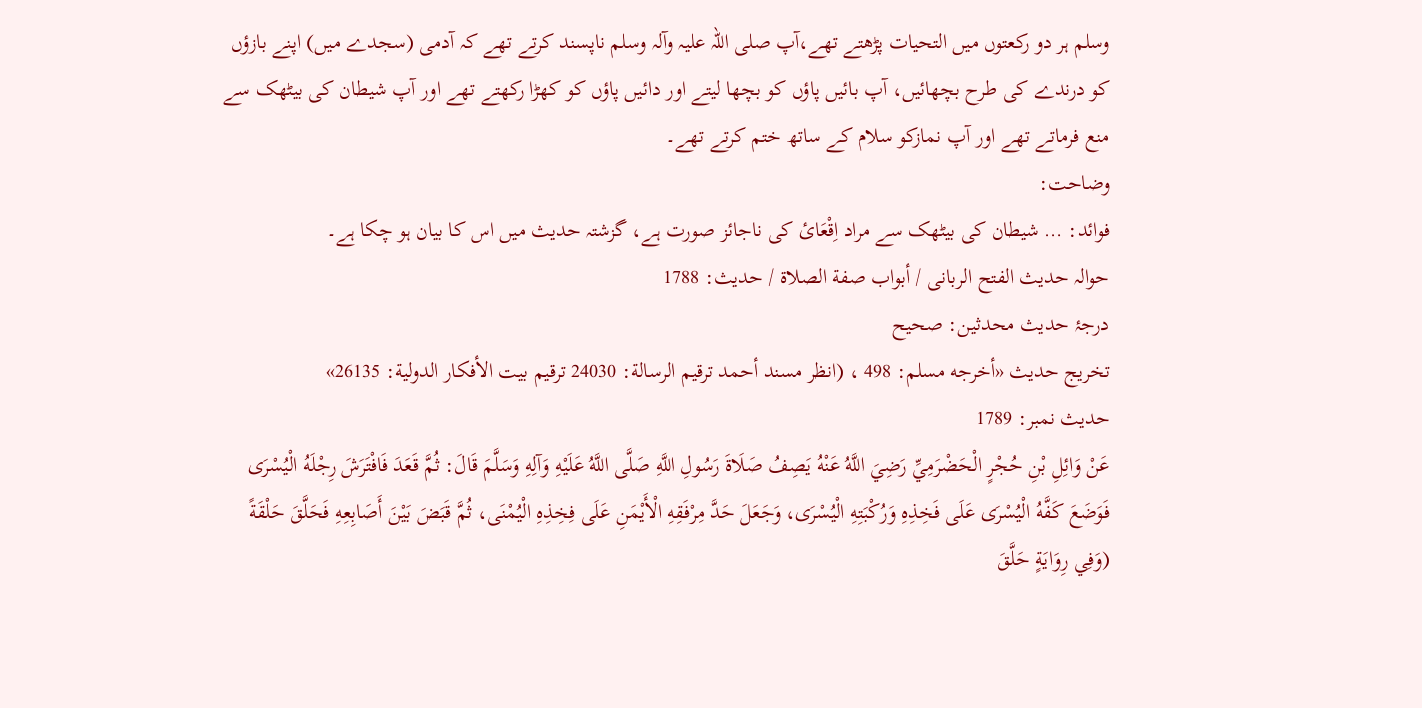وسلم ہر دو رکعتوں میں التحیات پڑھتے تھے،آپ صلی اللہ علیہ وآلہ وسلم ناپسند کرتے تھے کہ آدمی (سجدے میں) اپنے بازؤں کو درندے کی طرح بچھائیں، آپ بائیں پاؤں کو بچھا لیتے اور دائیں پاؤں کو کھڑا رکھتے تھے اور آپ شیطان کی بیٹھک سے منع فرماتے تھے اور آپ نمازکو سلام کے ساتھ ختم کرتے تھے۔
وضاحت:
فوائد: … شیطان کی بیٹھک سے مراد اِقْعَائ کی ناجائز صورت ہے، گزشتہ حدیث میں اس کا بیان ہو چکا ہے۔
حوالہ حدیث الفتح الربانی / أبواب صفة الصلاة / حدیث: 1788
درجۂ حدیث محدثین: صحیح
تخریج حدیث «أخرجه مسلم: 498 ، (انظر مسند أحمد ترقيم الرسالة: 24030 ترقیم بيت الأفكار الدولية: 26135»
حدیث نمبر: 1789
عَنْ وَائِلِ بْنِ حُجْرٍ الْحَضْرَمِيِّ رَضِيَ اللَّهُ عَنْهُ يَصِفُ صَلَاةَ رَسُولِ اللَّهِ صَلَّى اللَّهُ عَلَيْهِ وَآلِهِ وَسَلَّمَ قَالَ: ثُمَّ قَعَدَ فَافْتَرَشَ رِجْلَهُ الْيُسْرَى فَوَضَعَ كَفَّهُ الْيُسْرَى عَلَى فَخِذِهِ وَرُكْبَتِهِ الْيُسْرَى، وَجَعَلَ حَدَّ مِرْفَقِهِ الْأَيْمَنِ عَلَى فِخِذِهِ الْيُمْنَى، ثُمَّ قَبَضَ بَيْنَ أَصَابِعِهِ فَحَلَّقَ حَلْقَةً (وَفِي رِوَايَةٍ حَلَّقَ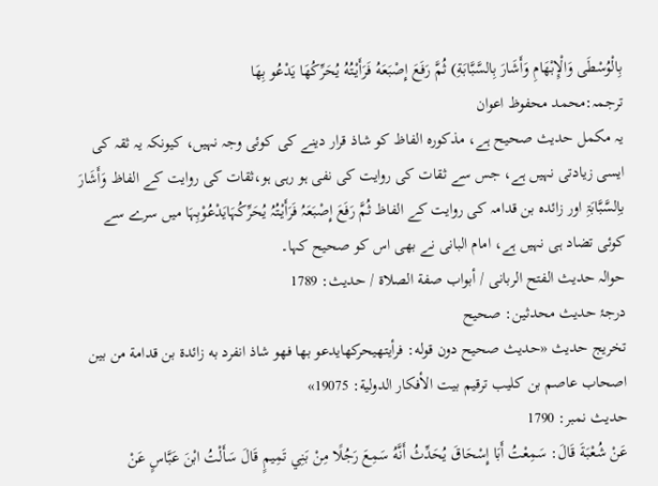بِالْوُسْطَى وَالْإِبْهَامِ وَأَشَارَ بِالسَّبَّابَةِ) ثُمَّ رَفَعَ إِصْبَعَهُ فَرَأَيْتُهُ يُحَرِّكُهَا يَدْعُو بِهَا
ترجمہ:محمد محفوظ اعوان
یہ مکمل حدیث صحیح ہے، مذکورہ الفاظ کو شاذ قرار دینے کی کوئی وجہ نہیں، کیونکہ یہ ثقہ کی ایسی زیادتی نہیں ہے، جس سے ثقات کی روایت کی نفی ہو رہی ہو،ثقات کی روایت کے الفاظ وَأَشَارَ باِلسَّبَّابَۃِ اور زائدہ بن قدامہ کی روایت کے الفاظ ثُمَّ رَفَعَ إِصْبَعَہُ فَرَأَیْتُہُ یُحَرِّکُہَایَدْعُوْبِہَا میں سرے سے کوئی تضاد ہی نہیں ہے، امام البانی نے بھی اس کو صحیح کہا۔
حوالہ حدیث الفتح الربانی / أبواب صفة الصلاة / حدیث: 1789
درجۂ حدیث محدثین: صحیح
تخریج حدیث «حديث صحيح دون قوله: فرأيتهيحركھايدعو بھا فھو شاذ انفرد به زائدة بن قدامة من بين اصحاب عاصم بن كليب ترقیم بيت الأفكار الدولية: 19075»
حدیث نمبر: 1790
عَنْ شُعْبَةَ قَالَ: سَمِعْتُ أَبَا إِسْحَاقَ يُحَدِّثُ أَنَّهُ سَمِعَ رَجُلًا مِنْ بَنِي تَمِيمٍ قَالَ سَأَلْتُ ابْنَ عَبَّاسٍ عَنْ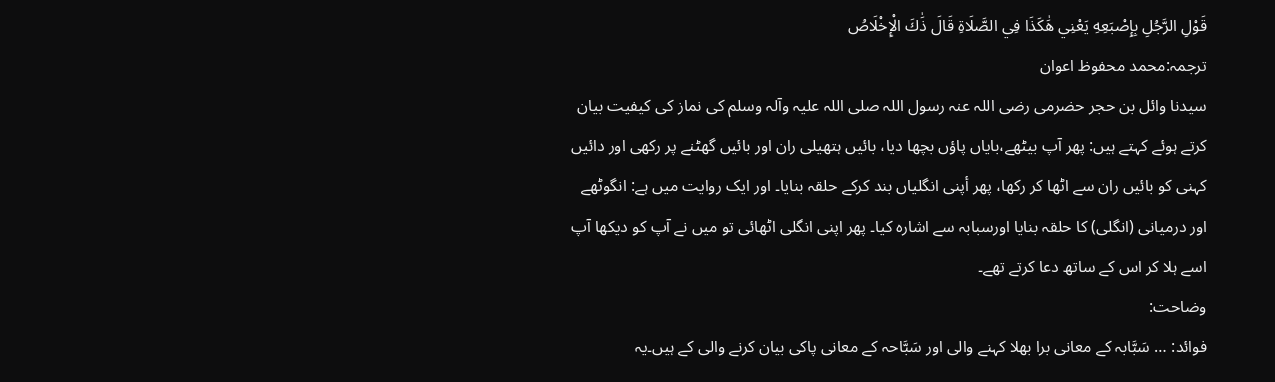قَوْلِ الرَّجُلِ بِإِصْبَعِهِ يَعْنِي هَٰكَذَا فِي الصَّلَاةِ قَالَ ذَٰكَ الْإِخْلَاصُ
ترجمہ:محمد محفوظ اعوان
سیدنا وائل بن حجر حضرمی رضی اللہ عنہ رسول اللہ صلی اللہ علیہ وآلہ وسلم کی نماز کی کیفیت بیان کرتے ہوئے کہتے ہیں: پھر آپ بیٹھے،بایاں پاؤں بچھا دیا، بائیں ہتھیلی ران اور بائیں گھٹنے پر رکھی اور دائیں کہنی کو بائیں ران سے اٹھا کر رکھا، پھر أپنی انگلیاں بند کرکے حلقہ بنایا۔ اور ایک روایت میں ہے: انگوٹھے اور درمیانی (انگلی) کا حلقہ بنایا اورسبابہ سے اشارہ کیا۔ پھر اپنی انگلی اٹھائی تو میں نے آپ کو دیکھا آپ اسے ہلا کر اس کے ساتھ دعا کرتے تھے۔
وضاحت:
فوائد: … سَبَّابہ کے معانی برا بھلا کہنے والی اور سَبَّاحہ کے معانی پاکی بیان کرنے والی کے ہیں۔یہ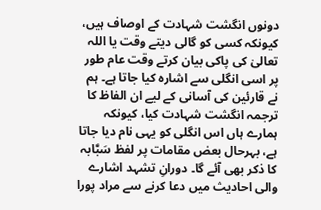دونوں انگشت شہادت کے اوصاف ہیں، کیونکہ کسی کو گالی دیتے وقت یا اللہ تعالیٰ کی پاکی بیان کرتے وقت عام طور پر اسی انگلی سے اشارہ کیا جاتا ہے۔ ہم نے قارئین کی آسانی کے لیے ان الفاظ کا ترجمہ انگشت شہادت کیا، کیونکہ ہمارے ہاں اس انگلی کو یہی نام دیا جاتا ہے، بہرحال بعض مقامات پر لفظ سَبَّابہ کا ذکر بھی آئے گا۔ دورانِ تشہد اشارے والی احادیث میں دعا کرنے سے مراد پورا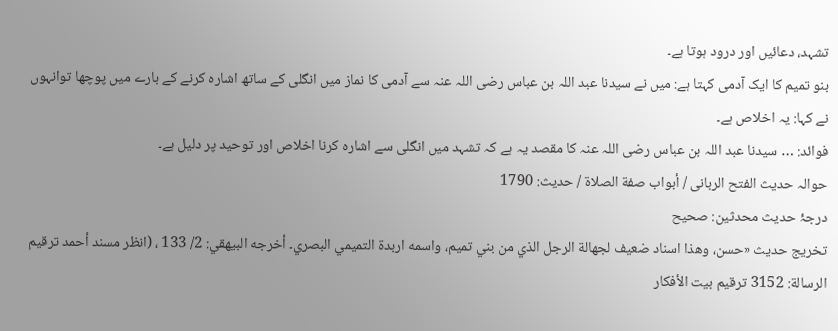تشہد، دعائیں اور درود ہوتا ہے۔
بنو تمیم کا ایک آدمی کہتا ہے: میں نے سیدنا عبد اللہ بن عباس رضی اللہ عنہ سے آدمی کا نماز میں انگلی کے ساتھ اشارہ کرنے کے بارے میں پوچھا توانہوں نے کہا: یہ اخلاص ہے۔
فوائد: … سیدنا عبد اللہ بن عباس رضی اللہ عنہ کا مقصد یہ ہے کہ تشہد میں انگلی سے اشارہ کرنا اخلاص اور توحید پر دلیل ہے۔
حوالہ حدیث الفتح الربانی / أبواب صفة الصلاة / حدیث: 1790
درجۂ حدیث محدثین: صحیح
تخریج حدیث «حسن، وھذا اسناد ضعيف لجھالة الرجل الذي من بني تميم، واسمه اربدة التميمي البصري۔ أخرجه البيھقي: 2/ 133 ، (انظر مسند أحمد ترقيم الرسالة: 3152 ترقیم بيت الأفكار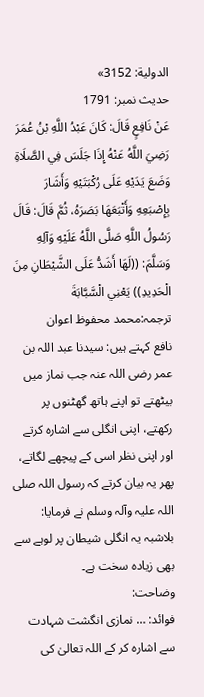الدولية: 3152»
حدیث نمبر: 1791
عَنْ نَافِعٍ قَالَ: كَانَ عَبْدُ اللَّهِ بْنُ عُمَرَ رَضِيَ اللَّهُ عَنْهُ إِذَا جَلَسَ فِي الصَّلَاةِ وَضَعَ يَدَيْهِ عَلَى رُكْبَتَيْهِ وَأَشَارَ بِإِصْبَعِهِ وَأَتْبَعَهَا بَصَرَهُ، ثُمَّ قَالَ: قَالَ رَسُولُ اللَّهِ صَلَّى اللَّهُ عَلَيْهِ وَآلِهِ وَسَلَّمَ: ((لَهَا أَشَدُّ عَلَى الشَّيْطَانِ مِنَ الْحَدِيدِ)) يَعْنِي الْسَّبَّابَةَ
ترجمہ:محمد محفوظ اعوان
نافع کہتے ہیں: سیدنا عبد اللہ بن عمر رضی اللہ عنہ جب نماز میں بیٹھتے تو اپنے ہاتھ گھٹنوں پر رکھتے، اپنی انگلی سے اشارہ کرتے اور اپنی نظر اسی کے پیچھے لگاتے، پھر یہ بیان کرتے کہ رسول اللہ صلی اللہ علیہ وآلہ وسلم نے فرمایا: بلاشبہ یہ انگلی شیطان پر لوہے سے بھی زیادہ سخت ہے۔
وضاحت:
فوائد: … نمازی انگشت شہادت سے اشارہ کر کے اللہ تعالیٰ کی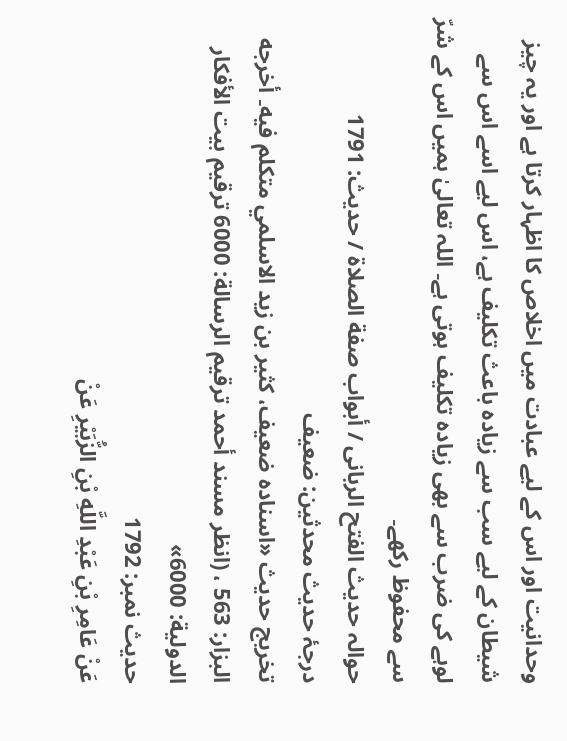وحدانیت اور اس کے لیے عبادت میں اخلاص کا اظہار کرتا ہے اور یہ چیز شیطان کے لیے سب سے زیادہ باعث تکلیف ہے، اس لیے اسے اس سے لوہے کی ضرب سے بھی زیادہ تکلیف ہوتی ہے۔ اللہ تعالیٰ ہمیں اس کے شرّ سے محفوظ رکھے۔
حوالہ حدیث الفتح الربانی / أبواب صفة الصلاة / حدیث: 1791
درجۂ حدیث محدثین: ضعیف
تخریج حدیث «اسناده ضعيف، كثير بن زيد الاسلمي متكلم فيه۔ أخرجه البزار: 563 ، (انظر مسند أحمد ترقيم الرسالة: 6000 ترقیم بيت الأفكار الدولية: 6000»
حدیث نمبر: 1792
عَنْ عَامِرِ بْنِ عَبْدِ اللَّهِ بْنِ الزُّبَيْرِ عَنْ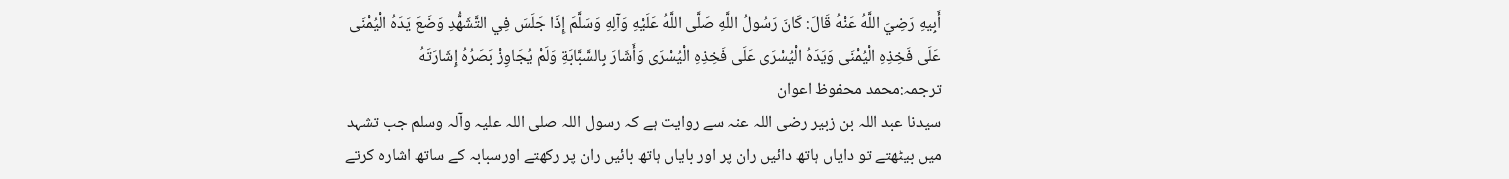أَبِيهِ رَضِيَ اللَّهُ عَنْهُ قَالَ: كَانَ رَسُولُ اللَّهِ صَلَّى اللَّهُ عَلَيْهِ وَآلِهِ وَسَلَّمَ إِذَا جَلَسَ فِي التَّشَهُّدِ وَضَعَ يَدَهُ الْيُمْنَى عَلَى فَخِذِهِ الْيُمْنَى وَيَدَهُ الْيُسْرَى عَلَى فَخِذِهِ الْيُسْرَى وَأَشَارَ بِالسَّبَّابَةِ وَلَمْ يُجَاوِزْ بَصَرُهُ إِشَارَتَهُ
ترجمہ:محمد محفوظ اعوان
سیدنا عبد اللہ بن زبیر رضی اللہ عنہ سے روایت ہے کہ رسول اللہ صلی اللہ علیہ وآلہ وسلم جب تشہد میں بیٹھتے تو دایاں ہاتھ دائیں ران پر اور بایاں ہاتھ بائیں ران پر رکھتے اورسبابہ کے ساتھ اشارہ کرتے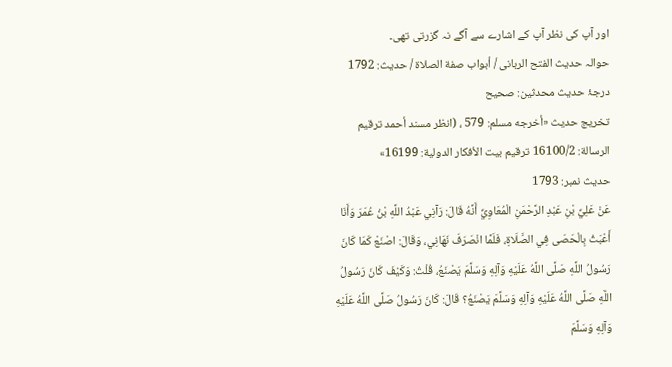اور آپ کی نظر آپ کے اشارے سے آگے نہ گزرتی تھی۔
حوالہ حدیث الفتح الربانی / أبواب صفة الصلاة / حدیث: 1792
درجۂ حدیث محدثین: صحیح
تخریج حدیث «أخرجه مسلم: 579 ، (انظر مسند أحمد ترقيم الرسالة: 16100/2 ترقیم بيت الأفكار الدولية: 16199»
حدیث نمبر: 1793
عَنْ عَلِيِّ بْنِ عَبْدِ الرَّحْمَنِ الْمُعَاوِيِّ أَنَّهُ قَالَ: رَآنِي عَبْدُ اللَّهِ بْنُ عُمَرَ وَأَنَا أَعْبَثُ بِالْحَصَى فِي الصَّلَاةِ، فَلَمَّا انْصَرَفَ نَهَانِي، وَقَالَ: اصْنَعْ كَمَا كَانَ رَسُولُ اللَّهِ صَلَّى اللَّهُ عَلَيْهِ وَآلِهِ وَسَلَّمَ يَصْنَعُ، قُلْتُ: وَكَيْفَ كَانَ رَسُولُ اللَّهِ صَلَّى اللَّهُ عَلَيْهِ وَآلِهِ وَسَلَّمَ يَصْنَعُ؟ قَالَ: كَانَ رَسُولُ صَلَّى اللَّهُ عَلَيْهِ وَآلِهِ وَسَلَّمَ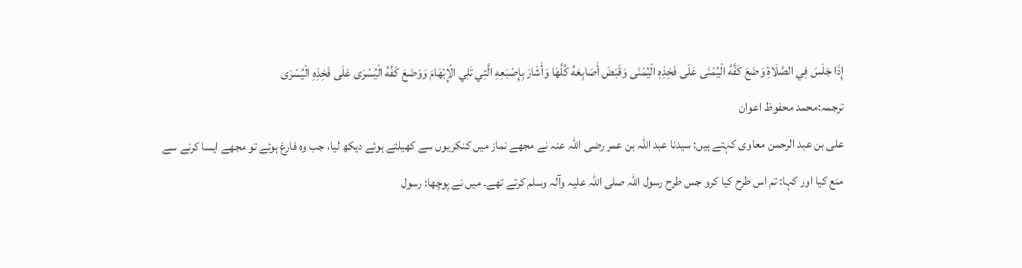إِذَا جَلَسَ فِي الصَّلَاةِ وَضَعَ كَفَّهُ الْيُمْنَى عَلَى فَخِذِهِ الْيُمْنَى وَقَبَضَ أَصَابِعَهُ كُلَّهَا وَأَشَارَ بِإِصْبَعِهِ الَّتِي تَلِي الْإِبْهَامَ وَوَضَعَ كَفَّهُ الْيُسْرَى عَلَى فَخِذِهِ الْيُسْرَى
ترجمہ:محمد محفوظ اعوان
علی بن عبد الرحمن معاوی کہتے ہیں: سیدنا عبد اللہ بن عمر رضی اللہ عنہ نے مجھے نماز میں کنکریوں سے کھیلتے ہوئے دیکھ لیا، جب وہ فارغ ہوئے تو مجھے ایسا کرنے سے منع کیا اور کہا: تم اس طرح کیا کرو جس طرح رسول اللہ صلی اللہ علیہ وآلہ وسلم کرتے تھے۔ میں نے پوچھا: رسول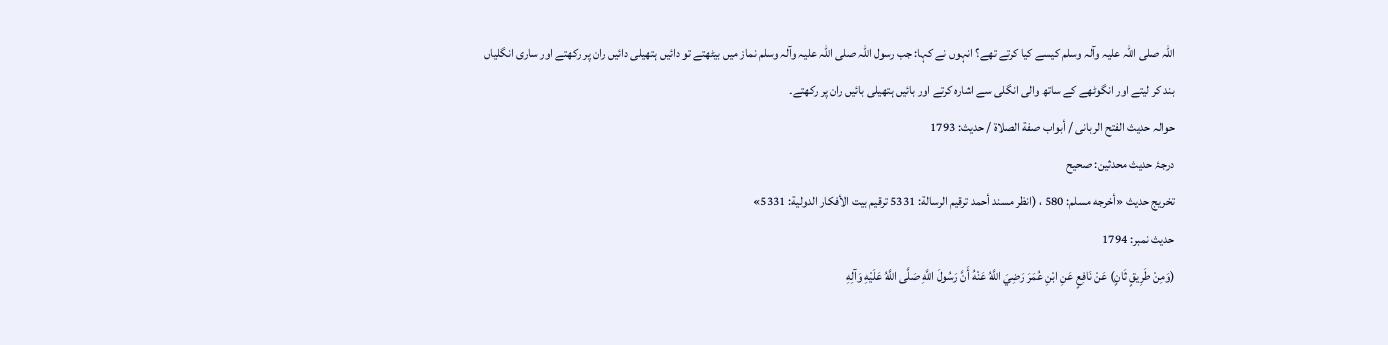اللہ صلی اللہ علیہ وآلہ وسلم کیسے کیا کرتے تھے؟ انہوں نے کہا: جب رسول اللہ صلی اللہ علیہ وآلہ وسلم نماز میں بیٹھتے تو دائیں ہتھیلی دائیں ران پر رکھتے اور ساری انگلیاں بند کر لیتے اور انگوٹھے کے ساتھ والی انگلی سے اشارہ کرتے اور بائیں ہتھیلی بائیں ران پر رکھتے۔
حوالہ حدیث الفتح الربانی / أبواب صفة الصلاة / حدیث: 1793
درجۂ حدیث محدثین: صحیح
تخریج حدیث «أخرجه مسلم: 580 ، (انظر مسند أحمد ترقيم الرسالة: 5331 ترقیم بيت الأفكار الدولية: 5331»
حدیث نمبر: 1794
(وَمِنْ طَرِيقٍ ثَانٍ) عَنْ نَافِعٍ عَنِ ابْنِ عُمَرَ رَضِيَ اللَّهُ عَنْهُ أَنَّ رَسُولَ اللَّهِ صَلَّى اللَّهُ عَلَيْهِ وَآلِهِ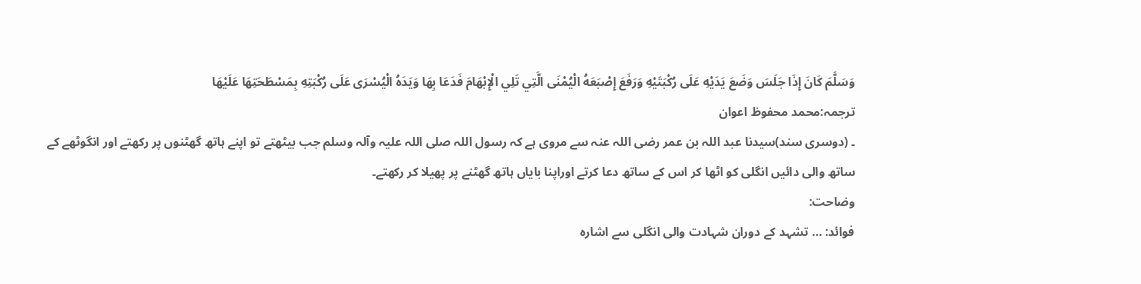وَسَلَّمَ كَانَ إِذَا جَلَسَ وَضَعَ يَدَيْهِ عَلَى رُكْبَتَيْهِ وَرَفَعَ إِصْبَعَهُ الْيُمْنَى الَّتِي تَلِي الْإِبْهَامَ فَدَعَا بِهَا وَيَدَهُ الْيُسْرَى عَلَى رُكْبَتِهِ بِمَسْطَحَتِهَا عَلَيْهَا
ترجمہ:محمد محفوظ اعوان
۔ (دوسری سند)سیدنا عبد اللہ بن عمر رضی اللہ عنہ سے مروی ہے کہ رسول اللہ صلی اللہ علیہ وآلہ وسلم جب بیٹھتے تو اپنے ہاتھ گھٹنوں پر رکھتے اور انگوٹھے کے ساتھ والی دائیں انگلی کو اٹھا کر اس کے ساتھ دعا کرتے اوراپنا بایاں ہاتھ گھٹنے پر پھیلا کر رکھتے۔
وضاحت:
فوائد: … تشہد کے دوران شہادت والی انگلی سے اشارہ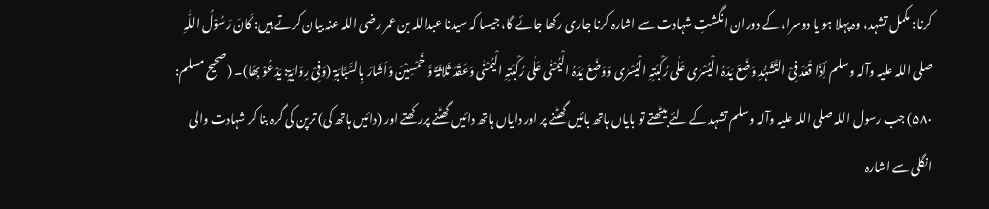کرنا: مکمل تشہد، وہ پہلا ہو یا دوسرا، کے دوران انگشتِ شہادت سے اشارہ کرنا جاری رکھا جائے گا، جیسا کہ سیدنا عبداللہ بن عمر رضی اللہ عنہ بیان کرتے ہیں: کَانَ رَسُوْلُ اللّٰہِ صلی اللہ علیہ وآلہ وسلم أِذَا قَعَدَ فِیْ التَّشَہُّدِ وَضَعَ یَدَہُ الْیُسْرٰی عَلٰی رُکْبَتِہِ الْیُسْرٰی وَوَضَعَ یَدَہُ الْیُمْنٰی عَلٰی رُکْبَتِہِ الْیُمْنٰی وَعَقَدَ ثَلاثَۃً وَّ خَمْسِیْنَ وَاَشَارَ بِالسَّبَّابَۃِ (وَفِیْ رِوَایَۃٍ: یَدْعُوْ بِھَا)۔ (صحیح مسلم: ۵۸۰) جب رسول اللہ صلی اللہ علیہ وآلہ وسلم تشہد کے لئے بیٹھتے تو بایاں ہاتھ بائیں گھٹنے پر اور دایاں ہاتھ دائیں گھٹنے پررکھتے اور (دائیں ہاتھ کی) ترپن کی گرہ بنا کر شہادت والی انگلی سے اشارہ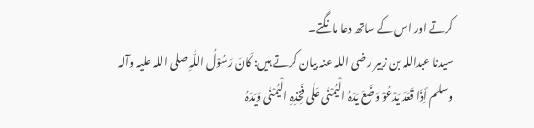کرتے اور اس کے ساتھ دعا مانگتے۔
سیدنا عبداللہ بن زبیر رضی اللہ عنہ بیان کرتے ہیں: کَانَ رَسُوْلُ اللّٰہِ صلی اللہ علیہ وآلہ وسلم أِذَا قَعَدَ یَدْعُوْ وَضَعَ یَدَہُ الْیُمْنٰی عَلٰی فَخِذِہِ الْیُمْنٰی وَیَدَہُ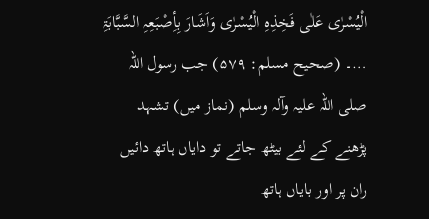الْیُسْرٰی عَلٰی فَخِذِہِ الْیُسْرٰی وَاَشَارَ بِأِصْبَعِہِ السَّبَّابَۃِ …۔ (صحیح مسلم: ۵۷۹) جب رسول اللہ صلی اللہ علیہ وآلہ وسلم (نماز میں) تشہد پڑھنے کے لئے بیٹھ جاتے تو دایاں ہاتھ دائیں ران پر اور بایاں ہاتھ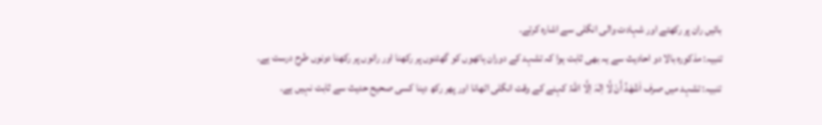بائیں ران پر رکھتے اور شہادت والی انگلی سے اشارہ کرتے۔
تنبیہ: مذکورہ بالا دو احادیث سے یہ بھی ثابت ہوا کہ تشہد کے دوران ہاتھوں کو گھٹنوں پر رکھنا اور رانوں پر رکھنا دونوں طرح درست ہے۔
تنبیہ: تشہد میں صرف اَشْھَدُ أَنْ لَّا اِلٰہَ اِلَّا اللّٰہُ کہنے کے وقت انگلی اٹھانا اور پھر رکھ دینا کسی صحیح حدیث سے ثابت نہیں ہے۔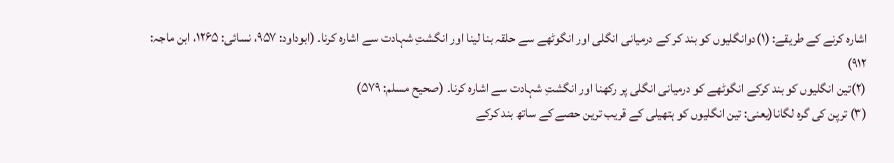اشارہ کرنے کے طریقے: (۱)دوانگلیوں کو بند کر کے درمیانی انگلی اور انگوٹھے سے حلقہ بنا لینا اور انگشتِ شہادت سے اشارہ کرنا۔ (ابوداود: ۹۵۷، نسائی: ۱۲۶۵، ابن ماجہ: ۹۱۲)
(۲)تین انگلیوں کو بند کرکے انگوٹھے کو درمیانی انگلی پر رکھنا اور انگشتِ شہادت سے اشارہ کرنا۔ (صحیح مسلم: ۵۷۹)
(۳) ترپن کی گرہ لگانا(یعنی: تین انگلیوں کو ہتھیلی کے قریب ترین حصے کے ساتھ بند کرکے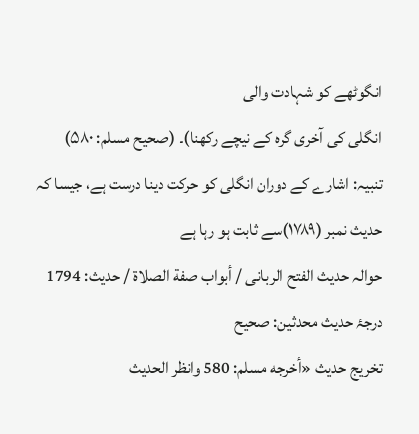انگوٹھے کو شہادت والی
انگلی کی آخری گرہ کے نیچے رکھنا)۔ (صحیح مسلم: ۵۸۰)
تنبیہ: اشارے کے دوران انگلی کو حرکت دینا درست ہے، جیسا کہ حدیث نمبر (۱۷۸۹)سے ثابت ہو رہا ہے
حوالہ حدیث الفتح الربانی / أبواب صفة الصلاة / حدیث: 1794
درجۂ حدیث محدثین: صحیح
تخریج حدیث «أخرجه مسلم: 580 وانظر الحديث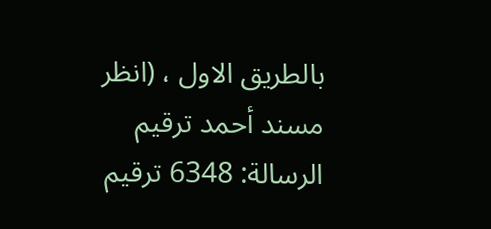بالطريق الاول ، (انظر مسند أحمد ترقيم الرسالة: 6348 ترقیم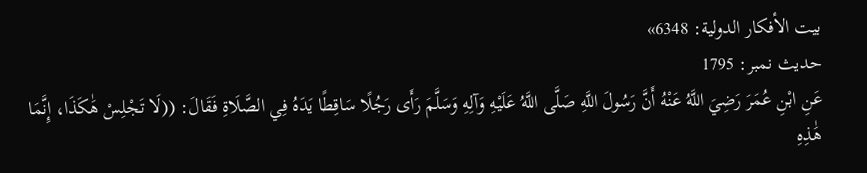بيت الأفكار الدولية: 6348»
حدیث نمبر: 1795
عَنِ ابْنِ عُمَرَ رَضِيَ اللَّهُ عَنْهُ أَنَّ رَسُولَ اللَّهِ صَلَّى اللَّهُ عَلَيْهِ وَآلِهِ وَسَلَّمَ رَأَى رَجُلًا سَاقِطًا يَدَهُ فِي الصَّلَاةِ فَقَالَ: ((لَا تَجْلِسْ هَٰكَذَا، إِنَّمَا هَٰذِهِ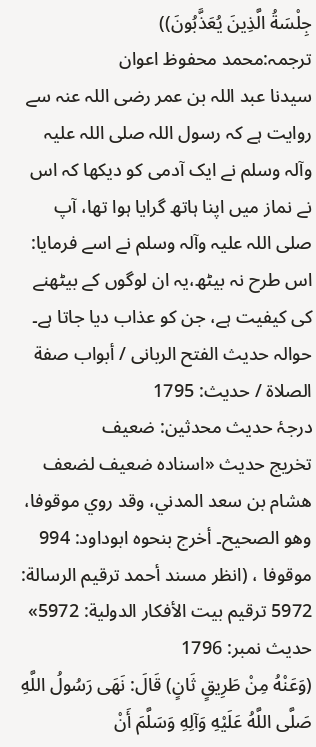جِلْسَةُ الَّذِينَ يُعَذَّبُونَ))
ترجمہ:محمد محفوظ اعوان
سیدنا عبد اللہ بن عمر رضی اللہ عنہ سے روایت ہے کہ رسول اللہ صلی اللہ علیہ وآلہ وسلم نے ایک آدمی کو دیکھا کہ اس نے نماز میں اپنا ہاتھ گرایا ہوا تھا، آپ صلی اللہ علیہ وآلہ وسلم نے اسے فرمایا: اس طرح نہ بیٹھ،یہ ان لوگوں کے بیٹھنے کی کیفیت ہے، جن کو عذاب دیا جاتا ہے۔
حوالہ حدیث الفتح الربانی / أبواب صفة الصلاة / حدیث: 1795
درجۂ حدیث محدثین: ضعیف
تخریج حدیث «اسناده ضعيف لضعف ھشام بن سعد المدني، وقد روي موقوفا، وھو الصحيح۔ أخرج بنحوه ابوداود: 994 موقوفا ، (انظر مسند أحمد ترقيم الرسالة: 5972 ترقیم بيت الأفكار الدولية: 5972»
حدیث نمبر: 1796
(وَعَنْهُ مِنْ طَرِيقٍ ثَانٍ) قَالَ: نَهَى رَسُولُ اللَّهِ صَلَّى اللَّهُ عَلَيْهِ وَآلِهِ وَسَلَّمَ أَنْ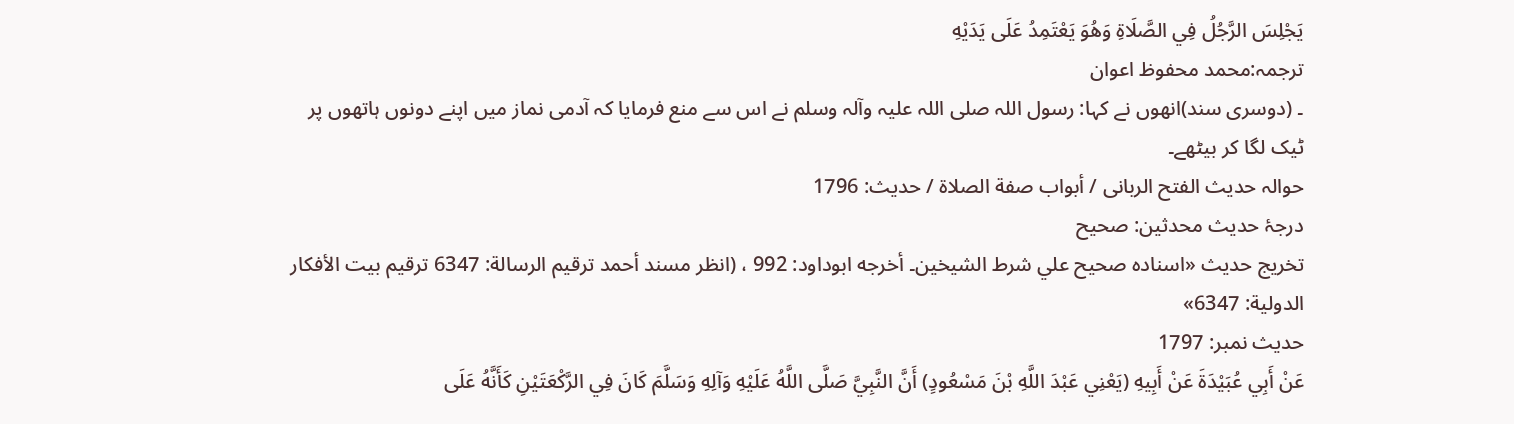يَجْلِسَ الرَّجُلُ فِي الصَّلَاةِ وَهُوَ يَعْتَمِدُ عَلَى يَدَيْهِ
ترجمہ:محمد محفوظ اعوان
۔ (دوسری سند)انھوں نے کہا: رسول اللہ صلی اللہ علیہ وآلہ وسلم نے اس سے منع فرمایا کہ آدمی نماز میں اپنے دونوں ہاتھوں پر ٹیک لگا کر بیٹھے۔
حوالہ حدیث الفتح الربانی / أبواب صفة الصلاة / حدیث: 1796
درجۂ حدیث محدثین: صحیح
تخریج حدیث «اسناده صحيح علي شرط الشيخين۔ أخرجه ابوداود: 992 ، (انظر مسند أحمد ترقيم الرسالة: 6347 ترقیم بيت الأفكار الدولية: 6347»
حدیث نمبر: 1797
عَنْ أَبِي عُبَيْدَةَ عَنْ أَبِيهِ (يَعْنِي عَبْدَ اللَّهِ بْنَ مَسْعُودٍ) أَنَّ النَّبِيَّ صَلَّى اللَّهُ عَلَيْهِ وَآلِهِ وَسَلَّمَ كَانَ فِي الرَّكْعَتَيْنِ كَأَنَّهُ عَلَى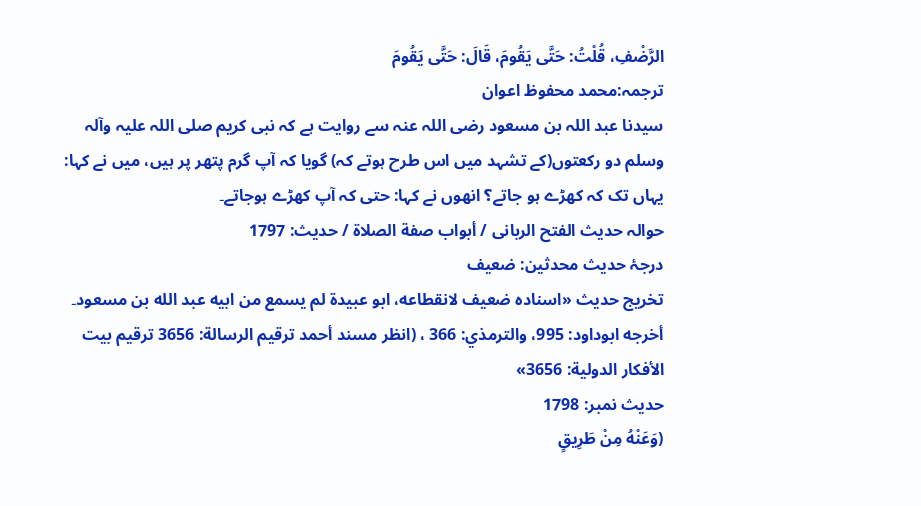الرَّضْفِ، قُلْتُ: حَتَّى يَقُومَ، قَالَ: حَتَّى يَقُومَ
ترجمہ:محمد محفوظ اعوان
سیدنا عبد اللہ بن مسعود رضی اللہ عنہ سے روایت ہے کہ نبی کریم صلی اللہ علیہ وآلہ وسلم دو رکعتوں(کے تشہد میں اس طرح ہوتے کہ) گویا کہ آپ گرم پتھر پر ہیں، میں نے کہا: یہاں تک کہ کھڑے ہو جاتے؟ انھوں نے کہا: حتی کہ آپ کھڑے ہوجاتے۔
حوالہ حدیث الفتح الربانی / أبواب صفة الصلاة / حدیث: 1797
درجۂ حدیث محدثین: ضعیف
تخریج حدیث «اسناده ضعيف لانقطاعه، ابو عبيدة لم يسمع من ابيه عبد الله بن مسعود۔ أخرجه ابوداود: 995، والترمذي: 366 ، (انظر مسند أحمد ترقيم الرسالة: 3656 ترقیم بيت الأفكار الدولية: 3656»
حدیث نمبر: 1798
(وَعَنْهُ مِنْ طَرِيقٍ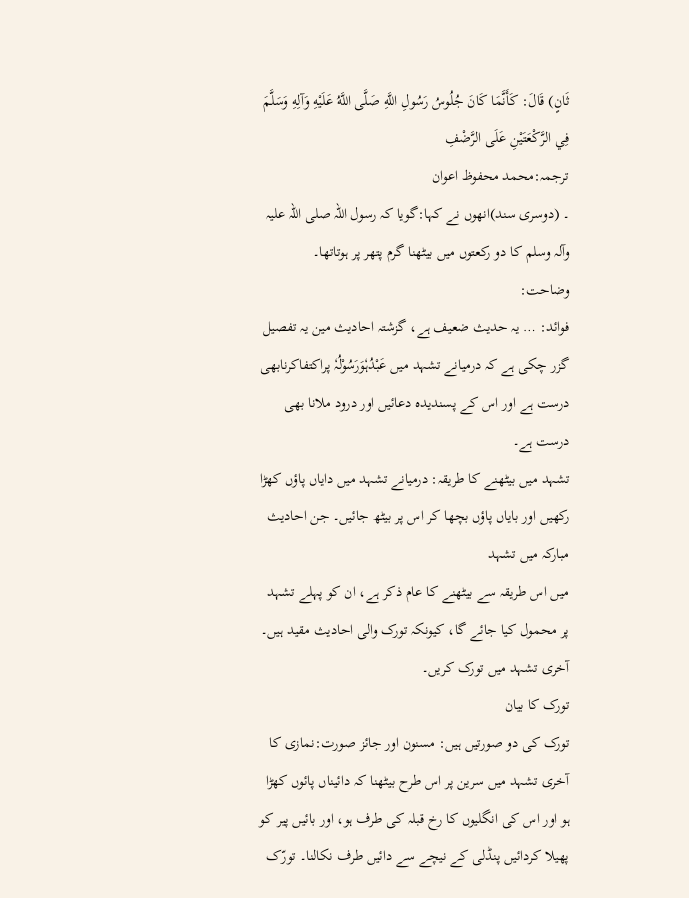ثَانٍ) قَالَ: كَأَنَّمَا كَانَ جُلُوسُ رَسُولِ اللَّهِ صَلَّى اللَّهُ عَلَيْهِ وَآلِهِ وَسَلَّمَ فِي الرَّكْعَتَيْنِ عَلَى الرَّضْفِ
ترجمہ:محمد محفوظ اعوان
۔ (دوسری سند)انھوں نے کہا:گویا کہ رسول اللہ صلی اللہ علیہ وآلہ وسلم کا دو رکعتوں میں بیٹھنا گرم پتھر پر ہوتاتھا۔
وضاحت:
فوائد: … یہ حدیث ضعیف ہے، گزشتہ احادیث مین یہ تفصیل گزر چکی ہے کہ درمیانے تشہد میں عَبْدُہٗوَرَسُوْلُہٗ پراکتفاکرنابھی درست ہے اور اس کے پسندیدہ دعائیں اور درود ملانا بھی درست ہے۔
تشہد میں بیٹھنے کا طریقہ: درمیانے تشہد میں دایاں پاؤں کھڑا رکھیں اور بایاں پاؤں بچھا کر اس پر بیٹھ جائیں۔ جن احادیث مبارکہ میں تشہد
میں اس طریقہ سے بیٹھنے کا عام ذکر ہے، ان کو پہلے تشہد پر محمول کیا جائے گا، کیونکہ تورک والی احادیث مقید ہیں۔ آخری تشہد میں تورک کریں۔
تورک کا بیان
تورک کی دو صورتیں ہیں: مسنون اور جائز صورت:نمازی کا آخری تشہد میں سرین پر اس طرح بیٹھنا کہ دائیناں پائوں کھڑا ہو اور اس کی انگلیوں کا رخ قبلہ کی طرف ہو، اور بائیں پیر کو پھیلا کردائیں پنڈلی کے نیچے سے دائیں طرف نکالنا۔ تورّک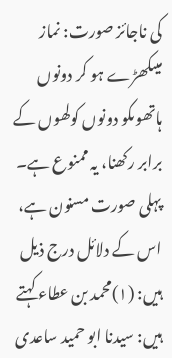کی ناجائز صورت: نماز میںکھڑے ہو کر دونوں ہاتھوںکو دونوں کولھوں کے برابر رکھنا، یہ ممنوع ہے۔ پہلی صورت مسنون ہے، اس کے دلائل درج ذیل ہیں: (۱)محمد بن عطاء کہتے ہیں: سیدنا ابو حمید ساعدی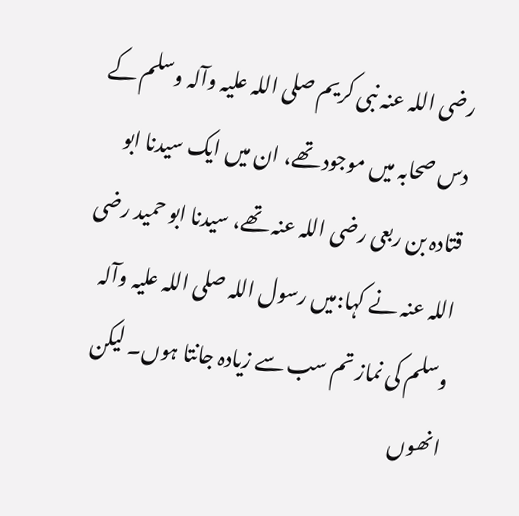رضی اللہ عنہ نبی کریم صلی اللہ علیہ وآلہ وسلم کے دس صحابہ میں موجود تھے، ان میں ایک سیدنا ابو قتادہ بن ربعی رضی اللہ عنہ تھے، سیدنا ابو حمید رضی اللہ عنہ نے کہا:میں رسول اللہ صلی اللہ علیہ وآلہ وسلم کی نماز تم سب سے زیادہ جانتا ہوں۔ لیکن انھوں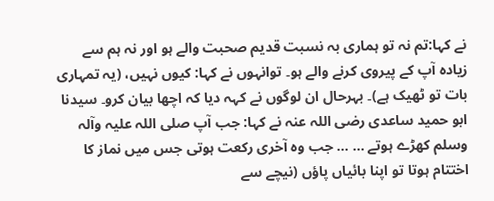نے کہا:تم نہ تو ہماری بہ نسبت قدیم صحبت والے ہو اور نہ ہم سے زیادہ آپ کے پیروی کرنے والے ہو۔ توانہوں نے کہا: کیوں نہیں، (یہ تمہاری بات تو ٹھیک ہے)۔ بہرحال ان لوگوں نے کہہ دیا کہ اچھا بیان کرو۔ سیدنا ابو حمید ساعدی رضی اللہ عنہ نے کہا: جب آپ صلی اللہ علیہ وآلہ وسلم کھڑے ہوتے … … جب وہ آخری رکعت ہوتی جس میں نماز کا اختتام ہوتا تو اپنا بائیاں پاؤں (نیچے سے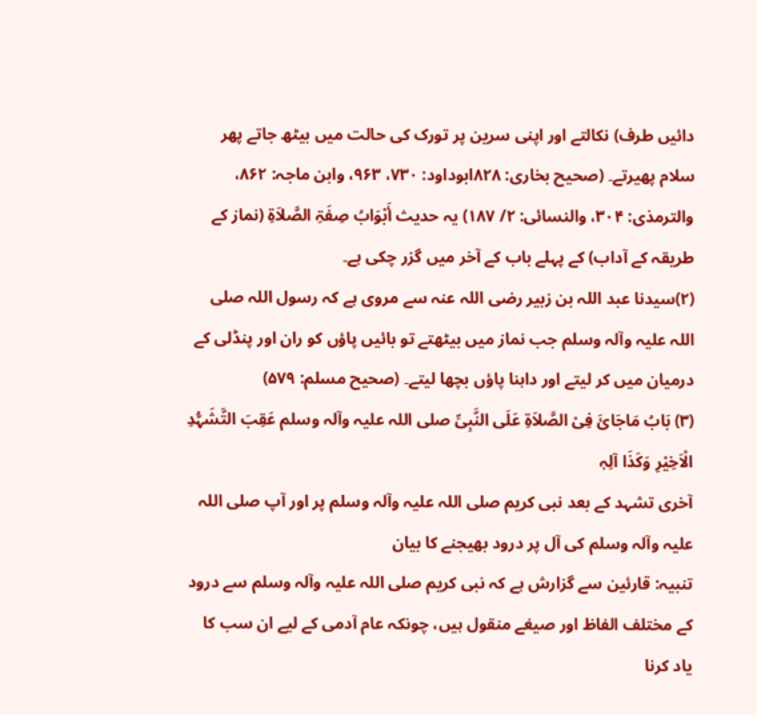دائیں طرف) نکالتے اور اپنی سرین پر تورک کی حالت میں بیٹھ جاتے پھر سلام پھیرتے۔ (صحیح بخاری: ۸۲۸ابوداود: ۷۳۰، ۹۶۳، وابن ماجہ: ۸۶۲، والترمذی: ۳۰۴، والنسائی: ۲/ ۱۸۷) یہ حدیث أَبْوَابُ صِفَۃِ الصَّلاَۃِ (نماز کے طریقہ کے آداب) کے پہلے باب کے آخر میں گزر چکی ہے۔
(۲)سیدنا عبد اللہ بن زبیر رضی اللہ عنہ سے مروی ہے کہ رسول اللہ صلی اللہ علیہ وآلہ وسلم جب نماز میں بیٹھتے تو بائیں پاؤں کو ران اور پنڈلی کے درمیان میں کر لیتے اور داہنا پاؤں بچھا لیتے۔ (صحیح مسلم: ۵۷۹)
(۳) بَابُ مَاجَائَ فِیْ الصَّلاَۃِ عَلَی النَّبِیِّ صلی اللہ علیہ وآلہ وسلم عَقِبَ التَّشَہُّدِ الْاَخِیْرِ وَکَذَا آلِہٖ
آخری تشہد کے بعد نبی کریم صلی اللہ علیہ وآلہ وسلم پر اور آپ صلی اللہ علیہ وآلہ وسلم کی آل پر درود بھیجنے کا بیان
تنبیہ: قارئین سے گزارش ہے کہ نبی کریم صلی اللہ علیہ وآلہ وسلم سے درود کے مختلف الفاظ اور صیغے منقول ہیں، چونکہ عام آدمی کے لیے ان سب کا یاد کرنا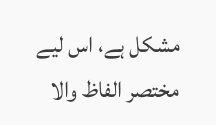مشکل ہے، اس لیے مختصر الفاظ والا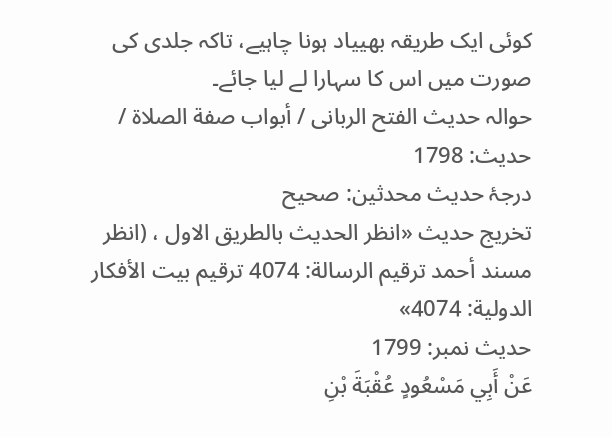کوئی ایک طریقہ بھییاد ہونا چاہیے، تاکہ جلدی کی صورت میں اس کا سہارا لے لیا جائے۔
حوالہ حدیث الفتح الربانی / أبواب صفة الصلاة / حدیث: 1798
درجۂ حدیث محدثین: صحیح
تخریج حدیث «انظر الحديث بالطريق الاول ، (انظر مسند أحمد ترقيم الرسالة: 4074 ترقیم بيت الأفكار الدولية: 4074»
حدیث نمبر: 1799
عَنْ أَبِي مَسْعُودٍ عُقْبَةَ بْنِ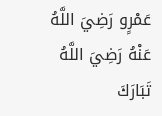عَمْرٍو رَضِيَ اللَّهُ عَنْهُ رَضِيَ اللَّهُ تَبَارَكَ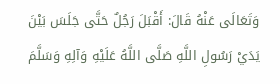وَتَعَالَى عَنْهُ قَالَ: أَقْبَلَ رَجُلٌ حَتَّى جَلَسَ بَيْنَ يَدَيْ رَسُولِ اللَّهِ صَلَّى اللَّهُ عَلَيْهِ وَآلِهِ وَسَلَّمَ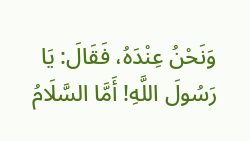وَنَحْنُ عِنْدَهُ، فَقَالَ: يَا رَسُولَ اللَّهِ! أَمَّا السَّلَامُ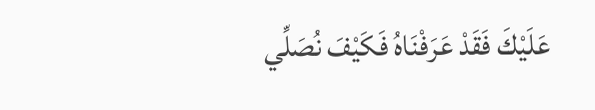عَلَيْكَ فَقَدْ عَرَفْنَاهُ فَكَيْفَ نُصَلِّي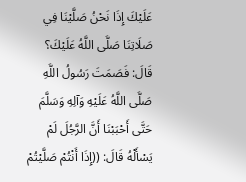عَلَيْكَ إِذَا نَحْنُ صَلَّيْنَا فِي صَلَاتِنَا صَلَّى اللَّهُ عَلَيْكَ؟ قَالَ: فَصَمَتَ رَسُولُ اللَّهِ صَلَّى اللَّهُ عَلَيْهِ وَآلِهِ وَسَلَّمَ حَتَّى أَحْبَبْنَا أَنَّ الرَّجُلَ لَمْ يَسْأَلْهُ قَالَ: ((إِذَا أَنْتُمْ صَلَّيْتُمْ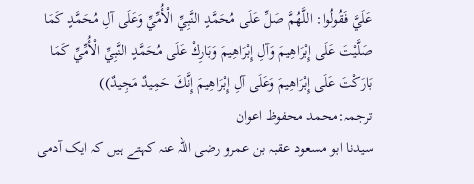عَلَيَّ فَقُولُوا: اللَّهُمَّ صَلِّ عَلَى مُحَمَّدٍ النَّبِيِّ الْأُمِّيِّ وَعَلَى آلِ مُحَمَّدٍ كَمَا صَلَّيْتَ عَلَى إِبْرَاهِيمَ وَآلِ إِبْرَاهِيمَ وَبَارِكْ عَلَى مُحَمَّدٍ النَّبِيِّ الْأُمِّيِّ كَمَا بَارَكْتَ عَلَى إِبْرَاهِيمَ وَعَلَى آلِ إِبْرَاهِيمَ إِنَّكَ حَمِيدٌ مَجِيدٌ))
ترجمہ:محمد محفوظ اعوان
سیدنا ابو مسعود عقبہ بن عمرو رضی اللہ عنہ کہتے ہیں کہ ایک آدمی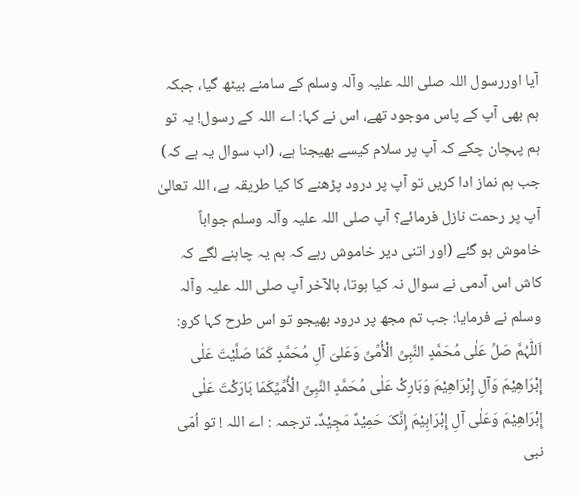آیا اوررسول اللہ صلی اللہ علیہ وآلہ وسلم کے سامنے بیٹھ گیا، جبکہ ہم بھی آپ کے پاس موجود تھے، اس نے کہا: اے اللہ کے رسول! یہ تو ہم پہچان چکے کہ آپ پر سلام کیسے بھیجنا ہے، (اب سوال یہ ہے کہ) جب ہم نماز ادا کریں تو آپ پر درود پڑھنے کا کیا طریقہ ہے، اللہ تعالیٰ آپ پر رحمت نازل فرمائے؟ آپ صلی اللہ علیہ وآلہ وسلم جواباً خاموش ہو گئے (اور اتنی دیر خاموش رہے کہ ہم یہ چاہنے لگے کہ کاش اس آدمی نے سوال نہ کیا ہوتا، بالآخر آپ صلی اللہ علیہ وآلہ وسلم نے فرمایا: جب تم مجھ پر درود بھیجو تو اس طرح کہا کرو: اَللّٰہُمَّ صَلِّ عَلٰی مُحَمَّدٍ النَّبِیِّ الْأُمِّیِّ وَعَلیَ آلِ مُحَمَّدٍ کَمَا صَلَّیْتَ عَلٰی إِبْرَاھِیْمَ وَآلِ إِبْرَاھِیْمَ وَبَارِکْ عَلٰی مُحَمَّدٍ النَّبِیِّ الْأُمِّیِّکَمَا بَارَکْتَ عَلٰی إِبْرَاھِیْمَ وَعَلٰی آلِ إِبْرَاہِیْمَ إِنَّکَ حَمِیْدٌ مَجِیْدٌ۔ ترجمہ : اے اللہ ! تو اُمّی نبی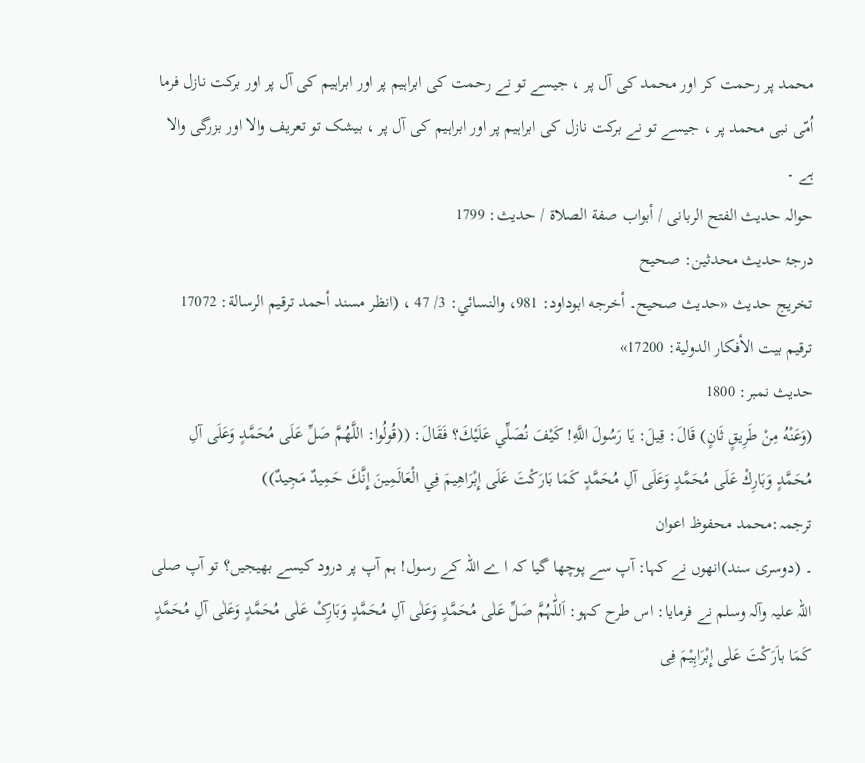محمد پر رحمت کر اور محمد کی آل پر ، جیسے تو نے رحمت کی ابراہیم پر اور ابراہیم کی آل پر اور برکت نازل فرما اُمّی نبی محمد پر ، جیسے تو نے برکت نازل کی ابراہیم پر اور ابراہیم کی آل پر ، بیشک تو تعریف والا اور بزرگی والا ہے ۔
حوالہ حدیث الفتح الربانی / أبواب صفة الصلاة / حدیث: 1799
درجۂ حدیث محدثین: صحیح
تخریج حدیث «حديث صحيح۔ أخرجه ابوداود: 981، والنسائي: 3/ 47 ، (انظر مسند أحمد ترقيم الرسالة: 17072 ترقیم بيت الأفكار الدولية: 17200»
حدیث نمبر: 1800
(وَعَنْهُ مِنْ طَرِيقٍ ثَانٍ) قَالَ: قِيلَ: يَا رَسُولَ اللَّهِ! كَيْفَ نُصَلِّي عَلَيْكَ؟ فَقَالَ: ((قُولُوا: اللَّهُمَّ صَلِّ عَلَى مُحَمَّدٍ وَعَلَى آلِ مُحَمَّدٍ وَبَارِكْ عَلَى مُحَمَّدٍ وَعَلَى آلِ مُحَمَّدٍ كَمَا بَارَكْتَ عَلَى إِبْرَاهِيمَ فِي الْعَالَمِينَ إِنَّكَ حَمِيدٌ مَجِيدٌ))
ترجمہ:محمد محفوظ اعوان
۔ (دوسری سند)انھوں نے کہا: آپ سے پوچھا گیا کہ ا ے اللہ کے رسول! ہم آپ پر درود کیسے بھیجیں؟ تو آپ صلی اللہ علیہ وآلہ وسلم نے فرمایا: اس طرح کہو: اَللّٰہُمَّ صَلِّ عَلٰی مُحَمَّدٍ وَعَلٰی آلِ مُحَمَّدٍ وَبَارِکْ عَلٰی مُحَمَّدٍ وَعَلٰی آلِ مُحَمَّدٍ کَمَا باَرَکْتَ عَلٰی إِبْرَاہِیْمَ فِی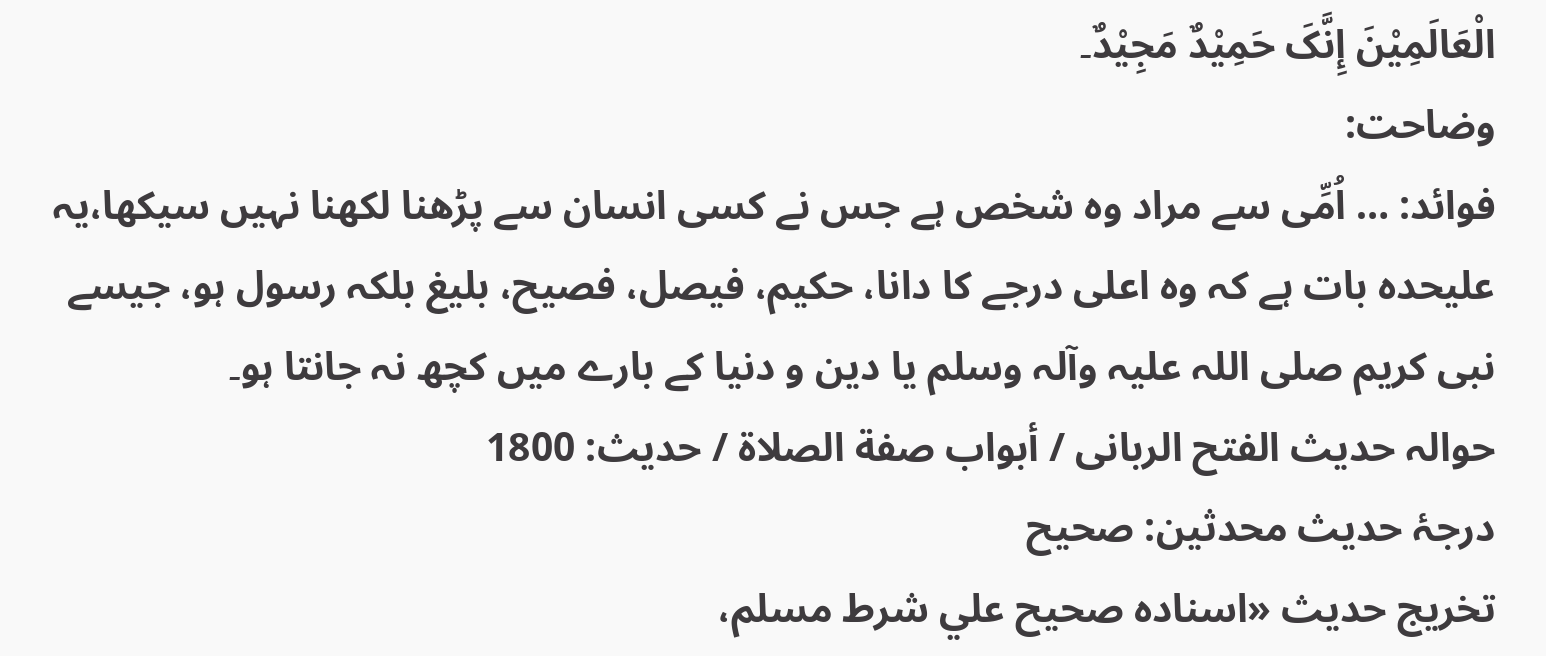الْعَالَمِیْنَ إِنَّکَ حَمِیْدٌ مَجِیْدٌ۔
وضاحت:
فوائد: … اُمِّی سے مراد وہ شخص ہے جس نے کسی انسان سے پڑھنا لکھنا نہیں سیکھا،یہ علیحدہ بات ہے کہ وہ اعلی درجے کا دانا، حکیم، فیصل، فصیح، بلیغ بلکہ رسول ہو، جیسے نبی کریم صلی اللہ علیہ وآلہ وسلم یا دین و دنیا کے بارے میں کچھ نہ جانتا ہو۔
حوالہ حدیث الفتح الربانی / أبواب صفة الصلاة / حدیث: 1800
درجۂ حدیث محدثین: صحیح
تخریج حدیث «اسناده صحيح علي شرط مسلم،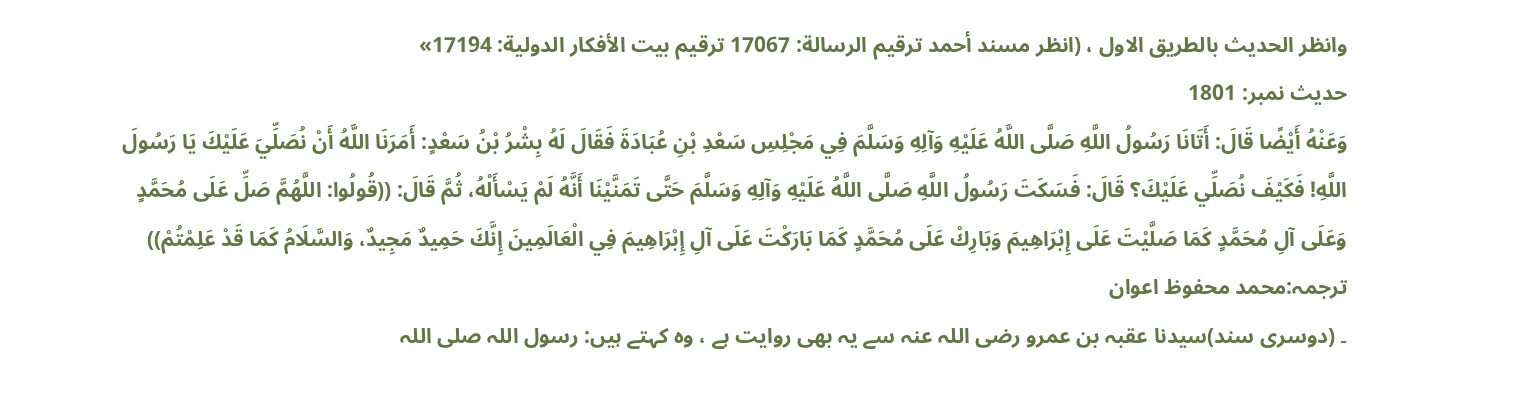وانظر الحديث بالطريق الاول ، (انظر مسند أحمد ترقيم الرسالة: 17067 ترقیم بيت الأفكار الدولية: 17194»
حدیث نمبر: 1801
وَعَنْهُ أَيْضًا قَالَ: أَتَانَا رَسُولُ اللَّهِ صَلَّى اللَّهُ عَلَيْهِ وَآلِهِ وَسَلَّمَ فِي مَجْلِسِ سَعْدِ بْنِ عُبَادَةَ فَقَالَ لَهُ بِشْرُ بْنُ سَعْدٍ: أَمَرَنَا اللَّهُ أَنْ نُصَلِّيَ عَلَيْكَ يَا رَسُولَ اللَّهِ! فَكَيْفَ نُصَلِّي عَلَيْكَ؟ قَالَ: فَسَكَتَ رَسُولُ اللَّهِ صَلَّى اللَّهُ عَلَيْهِ وَآلِهِ وَسَلَّمَ حَتَّى تَمَنَّيْنَا أَنَّهُ لَمْ يَسْأَلْهُ، ثُمَّ قَالَ: ((قُولُوا: اللَّهُمَّ صَلِّ عَلَى مُحَمَّدٍ وَعَلَى آلِ مُحَمَّدٍ كَمَا صَلَّيْتَ عَلَى إِبْرَاهِيمَ وَبَارِكْ عَلَى مُحَمَّدٍ كَمَا بَارَكْتَ عَلَى آلِ إِبْرَاهِيمَ فِي الْعَالَمِينَ إِنَّكَ حَمِيدٌ مَجِيدٌ، وَالسَّلَامُ كَمَا قَدْ عَلِمْتُمْ))
ترجمہ:محمد محفوظ اعوان
۔ (دوسری سند)سیدنا عقبہ بن عمرو رضی اللہ عنہ سے یہ بھی روایت ہے ، وہ کہتے ہیں: رسول اللہ صلی اللہ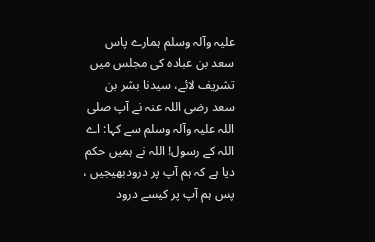علیہ وآلہ وسلم ہمارے پاس سعد بن عبادہ کی مجلس میں تشریف لائے، سیدنا بشر بن سعد رضی اللہ عنہ نے آپ صلی اللہ علیہ وآلہ وسلم سے کہا: اے اللہ کے رسول! اللہ نے ہمیں حکم دیا ہے کہ ہم آپ پر درودبھیجیں ، پس ہم آپ پر کیسے درود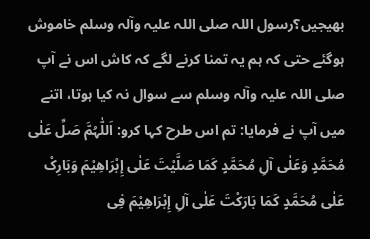بھیجیں؟رسول اللہ صلی اللہ علیہ وآلہ وسلم خاموش ہوگئے حتی کہ ہم یہ تمنا کرنے لگے کہ کاش اس نے آپ صلی اللہ علیہ وآلہ وسلم سے سوال نہ کیا ہوتا، اتنے میں آپ نے فرمایا: تم اس طرح کہا کرو: اَللّٰہُمَّ صَلِّ عَلٰی مُحَمَّدٍ وَعَلٰی آلِ مُحَمَّدٍ کَمَا صَلَّیْتَ عَلٰی إِبْرَاھِیْمَ وَبَارِکْ عَلٰی مُحَمَّدٍ کَمَا بَارَکْتَ عَلٰی آلِ إِبْرَاھِیْمَ فِی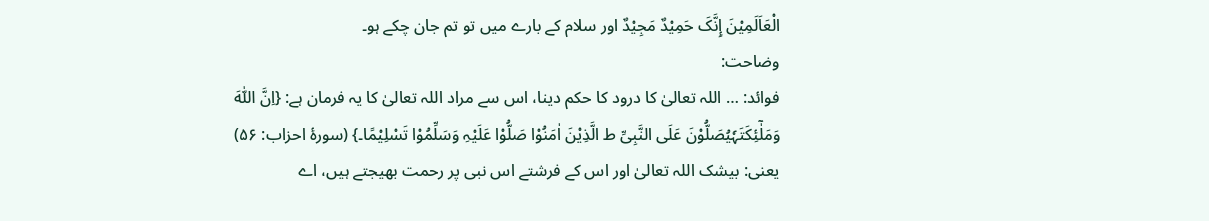الْعَاَلَمِیْنَ إِنَّکَ حَمِیْدٌ مَجِیْدٌ اور سلام کے بارے میں تو تم جان چکے ہو۔
وضاحت:
فوائد: … اللہ تعالیٰ کا درود کا حکم دینا، اس سے مراد اللہ تعالیٰ کا یہ فرمان ہے: {اِنَّ اللّٰہَ وَمَلٰٓئِکَتَہٗیُصَلُّوْنَ عَلَی النَّبِیِّ ط الَّذِیْنَ اٰمَنُوْا صَلُّوْا عَلَیْہِ وَسَلِّمُوْا تَسْلِیْمًا۔} (سورۂ احزاب: ۵۶)
یعنی: بیشک اللہ تعالیٰ اور اس کے فرشتے اس نبی پر رحمت بھیجتے ہیں، اے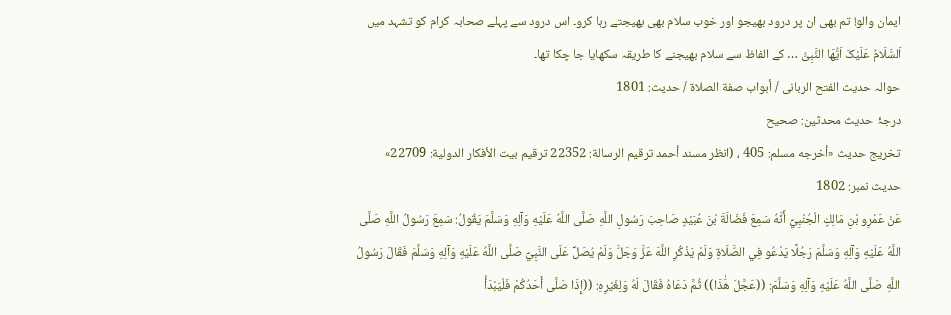ایمان والو! تم بھی ان پر درود بھیجو اور خوب سلام بھی بھیجتے رہا کرو۔ اس درود سے پہلے صحابہ کرام کو تشہد میں اَلسَّلَامُ عَلَیْکَ اَیُّھَا النَّبِیُّ … کے الفاظ سے سلام بھیجنے کا طریقہ سکھایا جا چکا تھا۔
حوالہ حدیث الفتح الربانی / أبواب صفة الصلاة / حدیث: 1801
درجۂ حدیث محدثین: صحیح
تخریج حدیث «أخرجه مسلم: 405 ، (انظر مسند أحمد ترقيم الرسالة: 22352 ترقیم بيت الأفكار الدولية: 22709»
حدیث نمبر: 1802
عَنْ عَمْرِو بْنِ مَالِكٍ الْجُنْبِيِّ أَنَّهُ سَمِعَ فَضَالَةَ بْنَ عُبَيْدٍ صَاحِبَ رَسُولِ اللَّهِ صَلَّى اللَّهُ عَلَيْهِ وَآلِهِ وَسَلَّمَ يَقُولُ: سَمِعَ رَسُولُ اللَّهِ صَلَّى اللَّهُ عَلَيْهِ وَآلِهِ وَسَلَّمَ رَجُلًا يَدْعُو فِي الصَّلَاةِ وَلَمْ يَذْكُرِ اللَّهَ عَزَّ وَجَلَّ وَلَمْ يُصَلِّ عَلَى النَّبِيِّ صَلَّى اللَّهُ عَلَيْهِ وَآلِهِ وَسَلَّمَ فَقَالَ رَسُولُ اللَّهِ صَلَّى اللَّهُ عَلَيْهِ وَآلِهِ وَسَلَّمَ: ((عَجَّلَ هَٰذَا)) ثُمَّ دَعَاهُ فَقَالَ لَهُ وَلِغَيْرِهِ: ((إِذَا صَلَّى أَحَدُكُمْ فَلْيَبْدَأْ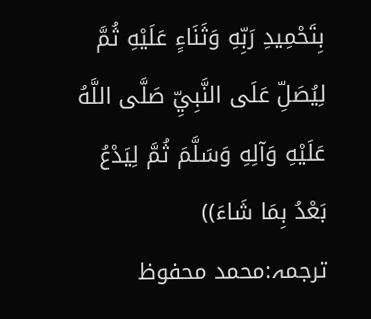بِتَحْمِيدِ رَبِّهِ وَثَنَاءٍ عَلَيْهِ ثُمَّ لِيُصَلِّ عَلَى النَّبِيِّ صَلَّى اللَّهُ عَلَيْهِ وَآلِهِ وَسَلَّمَ ثُمَّ لِيَدْعُ بَعْدُ بِمَا شَاءَ))
ترجمہ:محمد محفوظ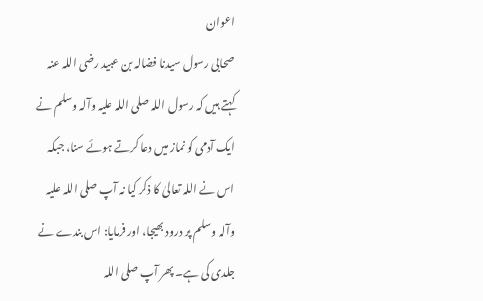اعوان
صحابی رسول سیدنا فضالہ بن عبید رضی اللہ عنہ کہتے ہیں کہ رسول اللہ صلی اللہ علیہ وآلہ وسلم نے ایک آدمی کو نماز میں دعا کرتے ہوئے سنا، جبکہ اس نے اللہ تعالیٰ کا ذکر کیا نہ آپ صلی اللہ علیہ وآلہ وسلم پر درود بھیجا، اور فرمایا: اس بندے نے جلدی کی ہے۔ پھر آپ صلی اللہ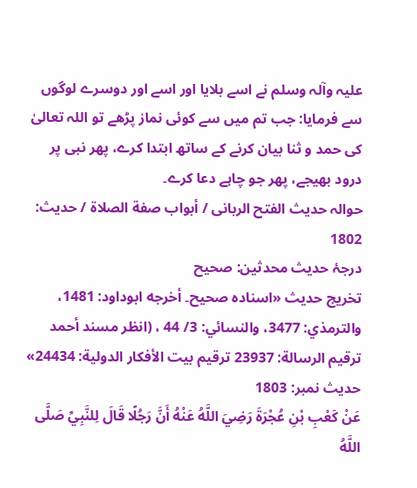علیہ وآلہ وسلم نے اسے بلایا اور اسے اور دوسرے لوگوں سے فرمایا: جب تم میں سے کوئی نماز پڑھے تو اللہ تعالیٰ کی حمد و ثنا بیان کرنے کے ساتھ ابتدا کرے، پھر نبی پر درود بھیجے، پھر جو چاہے دعا کرے۔
حوالہ حدیث الفتح الربانی / أبواب صفة الصلاة / حدیث: 1802
درجۂ حدیث محدثین: صحیح
تخریج حدیث «اسناده صحيح۔ أخرجه ابوداود: 1481، والترمذي: 3477، والنسائي: 3/ 44 ، (انظر مسند أحمد ترقيم الرسالة: 23937 ترقیم بيت الأفكار الدولية: 24434»
حدیث نمبر: 1803
عَنْ كَعْبِ بْنِ عُجْرَةَ رَضِيَ اللَّهُ عَنْهُ أَنَّ رَجُلًا قَالَ لِلنَّبِيِّ صَلَّى اللَّهُ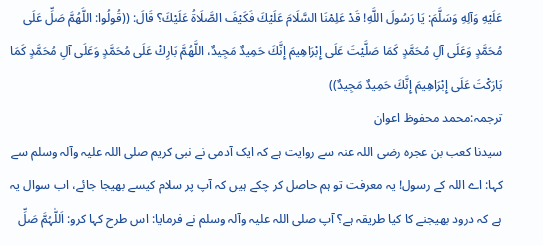عَلَيْهِ وَآلِهِ وَسَلَّمَ: يَا رَسُولَ اللَّهِ! قَدْ عَلِمْنَا السَّلَامَ عَلَيْكَ فَكَيْفَ الصَّلَاةُ عَلَيْكَ؟ قَالَ: ((قُولُوا: اللَّهُمَّ صَلِّ عَلَى مُحَمَّدٍ وَعَلَى آلِ مُحَمَّدٍ كَمَا صَلَّيْتَ عَلَى إِبْرَاهِيمَ إِنَّكَ حَمِيدٌ مَجِيدٌ، اللَّهُمَّ بَارِكْ عَلَى مُحَمَّدٍ وَعَلَى آلِ مُحَمَّدٍ كَمَا بَارَكْتَ عَلَى إِبْرَاهِيمَ إِنَّكَ حَمِيدٌ مَجِيدٌ))
ترجمہ:محمد محفوظ اعوان
سیدنا کعب بن عجرہ رضی اللہ عنہ سے روایت ہے کہ ایک آدمی نے نبی کریم صلی اللہ علیہ وآلہ وسلم سے کہا: اے اللہ کے رسول! یہ معرفت تو ہم حاصل کر چکے ہیں کہ آپ پر سلام کیسے بھیجا جائے، اب سوال یہ ہے کہ درود بھیجنے کا کیا طریقہ ہے؟ آپ صلی اللہ علیہ وآلہ وسلم نے فرمایا: اس طرح کہا کرو: اَللّٰہُمَّ صَلِّ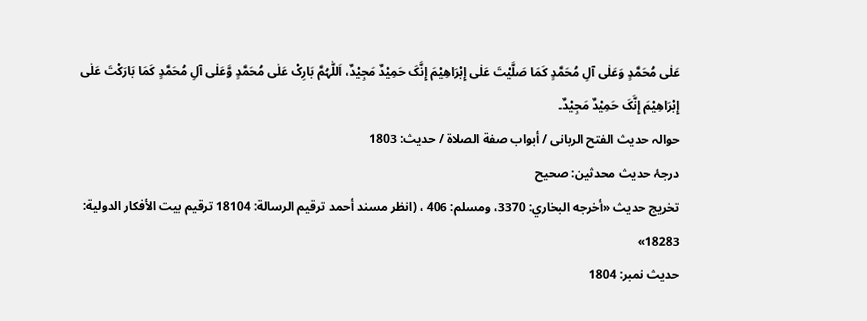عَلٰی مُحَمَّدٍ وَعَلٰی آلِ مُحَمَّدٍ کَمَا صَلَّیْتَ عَلٰی إِبْرَاھِیْمَ إِنَّکَ حَمِیْدٌ مَجِیْدٌ، اَللّٰہُمَّ بَارِکْ عَلٰی مُحَمَّدٍ وَّعَلٰی آلِ مُحَمَّدٍ کَمَا بَارَکْتَ عَلٰی إِبْرَاھِیْمَ إِنَّکَ حَمِیْدٌ مَجِیْدٌ۔
حوالہ حدیث الفتح الربانی / أبواب صفة الصلاة / حدیث: 1803
درجۂ حدیث محدثین: صحیح
تخریج حدیث «أخرجه البخاري: 3370، ومسلم: 406 ، (انظر مسند أحمد ترقيم الرسالة: 18104 ترقیم بيت الأفكار الدولية: 18283»
حدیث نمبر: 1804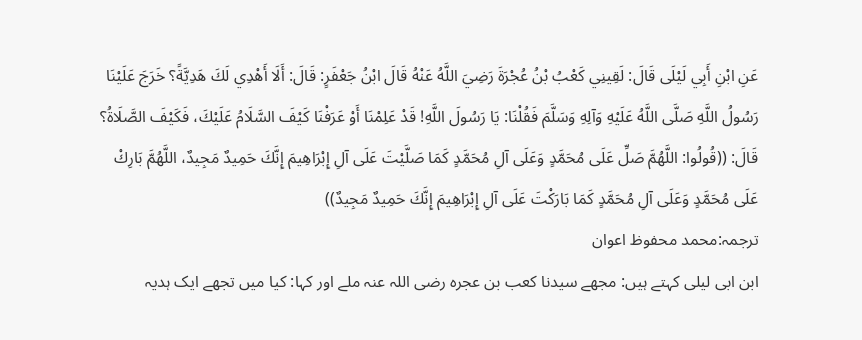عَنِ ابْنِ أَبِي لَيْلَى قَالَ: لَقِينِي كَعْبُ بْنُ عُجْرَةَ رَضِيَ اللَّهُ عَنْهُ قَالَ ابْنُ جَعْفَرٍ: قَالَ: أَلَا أَهْدِي لَكَ هَدِيَّةً؟ خَرَجَ عَلَيْنَا رَسُولُ اللَّهِ صَلَّى اللَّهُ عَلَيْهِ وَآلِهِ وَسَلَّمَ فَقُلْنَا: يَا رَسُولَ اللَّهِ! قَدْ عَلِمْنَا أَوْ عَرَفْنَا كَيْفَ السَّلَامُ عَلَيْكَ، فَكَيْفَ الصَّلَاةُ؟ قَالَ: ((قُولُوا: اللَّهُمَّ صَلِّ عَلَى مُحَمَّدٍ وَعَلَى آلِ مُحَمَّدٍ كَمَا صَلَّيْتَ عَلَى آلِ إِبْرَاهِيمَ إِنَّكَ حَمِيدٌ مَجِيدٌ، اللَّهُمَّ بَارِكْ عَلَى مُحَمَّدٍ وَعَلَى آلِ مُحَمَّدٍ كَمَا بَارَكْتَ عَلَى آلِ إِبْرَاهِيمَ إِنَّكَ حَمِيدٌ مَجِيدٌ))
ترجمہ:محمد محفوظ اعوان
ابن ابی لیلی کہتے ہیں: مجھے سیدنا کعب بن عجرہ رضی اللہ عنہ ملے اور کہا: کیا میں تجھے ایک ہدیہ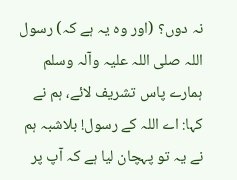نہ دوں؟ (اور وہ یہ ہے کہ) رسول اللہ صلی اللہ علیہ وآلہ وسلم ہمارے پاس تشریف لائے، ہم نے کہا: اے اللہ کے رسول! بلاشبہ ہم نے یہ تو پہچان لیا ہے کہ آپ پر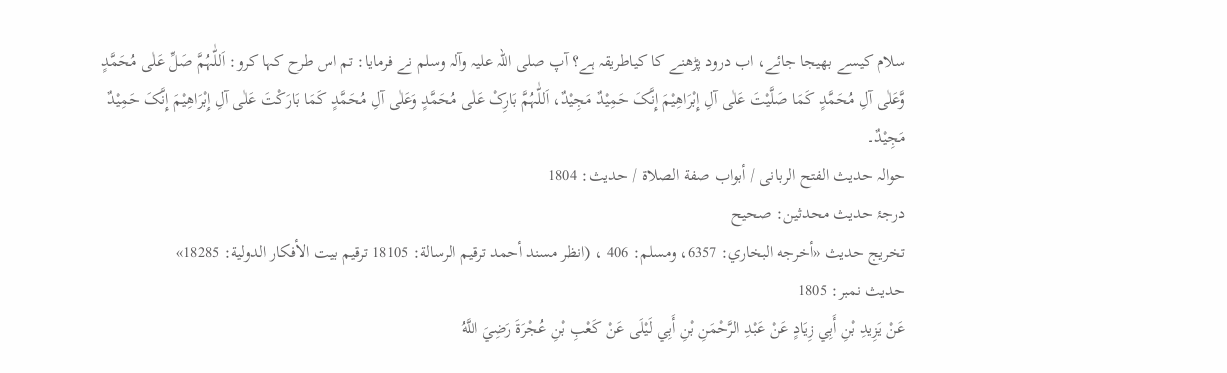سلام کیسے بھیجا جائے، اب درود پڑھنے کا کیاطریقہ ہے؟ آپ صلی اللہ علیہ وآلہ وسلم نے فرمایا: تم اس طرح کہا کرو: اَللّٰہُمَّ صَلِّ عَلٰی مُحَمَّدٍ وَّعَلٰی آلِ مُحَمَّدٍ کَمَا صَلَّیْتَ عَلٰی آلِ إِبْرَاھِیْمَ إِنَّکَ حَمِیْدٌ مَجِیْدٌ، اَللّٰہُمَّ بَارِکْ عَلٰی مُحَمَّدٍ وَعَلٰی آلِ مُحَمَّدٍ کَمَا بَارَکْتَ عَلٰی آلِ إِبْرَاھِیْمَ إِنَّکَ حَمِیْدٌ مَجِیْدٌ۔
حوالہ حدیث الفتح الربانی / أبواب صفة الصلاة / حدیث: 1804
درجۂ حدیث محدثین: صحیح
تخریج حدیث «أخرجه البخاري: 6357، ومسلم: 406 ، (انظر مسند أحمد ترقيم الرسالة: 18105 ترقیم بيت الأفكار الدولية: 18285»
حدیث نمبر: 1805
عَنْ يَزِيدِ بْنِ أَبِي زِيَادٍ عَنْ عَبْدِ الرَّحْمَنِ بْنِ أَبِي لَيْلَى عَنْ كَعْبِ بْنِ عُجْرَةَ رَضِيَ اللَّهُ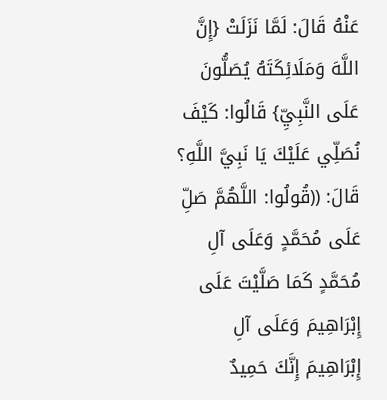عَنْهُ قَالَ: لَمَّا نَزَلَتْ {إِنَّ اللَّهَ وَمَلَائِكَتَهُ يُصَلُّونَ عَلَى النَّبِيِّ} قَالُوا: كَيْفَ نُصَلِّي عَلَيْكَ يَا نَبِيَّ اللَّهِ؟ قَالَ: ((قُولُوا: اللَّهُمَّ صَلِّ عَلَى مُحَمَّدٍ وَعَلَى آلِ مُحَمَّدٍ كَمَا صَلَّيْتَ عَلَى إِبْرَاهِيمَ وَعَلَى آلِ إِبْرَاهِيمَ إِنَّكَ حَمِيدٌ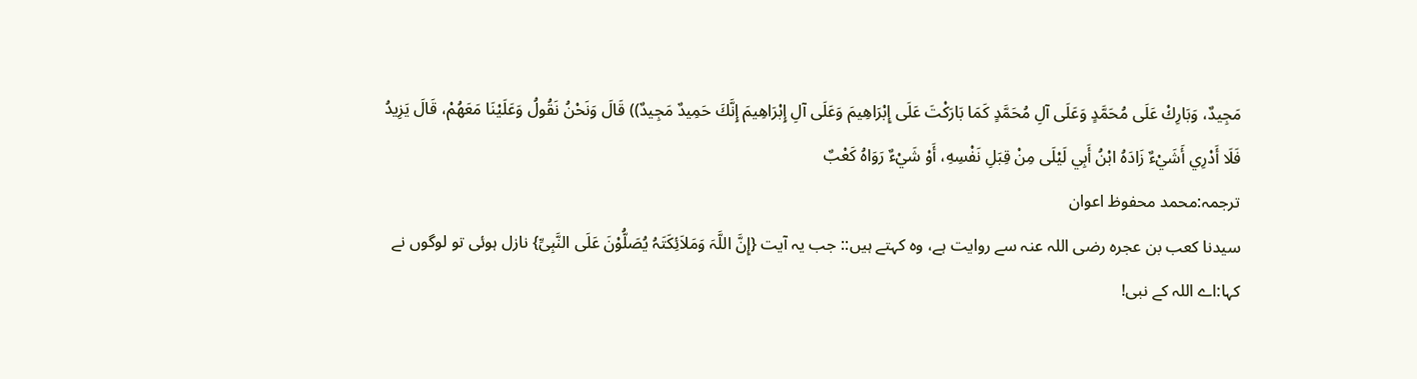مَجِيدٌ، وَبَارِكْ عَلَى مُحَمَّدٍ وَعَلَى آلِ مُحَمَّدٍ كَمَا بَارَكْتَ عَلَى إِبْرَاهِيمَ وَعَلَى آلِ إِبْرَاهِيمَ إِنَّكَ حَمِيدٌ مَجِيدٌ)) قَالَ وَنَحْنُ نَقُولُ وَعَلَيْنَا مَعَهُمْ، قَالَ يَزِيدُ فَلَا أَدْرِي أَشَيْءٌ زَادَهُ ابْنُ أَبِي لَيْلَى مِنْ قِبَلِ نَفْسِهِ، أَوْ شَيْءٌ رَوَاهُ كَعْبٌ
ترجمہ:محمد محفوظ اعوان
سیدنا کعب بن عجرہ رضی اللہ عنہ سے روایت ہے، وہ کہتے ہیں:: جب یہ آیت {إِنَّ اللَّہَ وَمَلاَئِکَتَہُ یُصَلُّوْنَ عَلَی النَّبِیِّ} نازل ہوئی تو لوگوں نے کہا:اے اللہ کے نبی!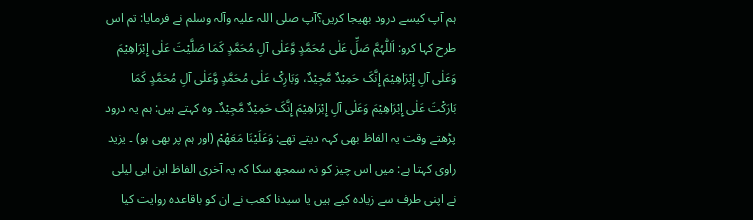ہم آپ کیسے درود بھیجا کریں؟آپ صلی اللہ علیہ وآلہ وسلم نے فرمایا: تم اس طرح کہا کرو: اَللّٰہُمَّ صَلِّ عَلٰی مُحَمَّدٍ وَّعَلٰی آلِ مُحَمَّدٍ کَمَا صَلَّیْتَ عَلٰی إِبْرَاھِیْمَ وَعَلٰی آلِ إِبْرَاھِیْمَ إِنَّکَ حَمِیْدٌ مَّجِیْدٌ، وَبَارِکْ عَلٰی مُحَمَّدٍ وَّعَلٰی آلِ مُحَمَّدٍ کَمَا بَارَکْتَ عَلٰی إِبْرَاھِیْمَ وَعَلٰی آلِ إِبْرَاھِیْمَ إِنَّکَ حَمِیْدٌ مَّجِیْدٌ۔ وہ کہتے ہیں: ہم یہ درود پڑھتے وقت یہ الفاظ بھی کہہ دیتے تھے: وَعَلَیْنَا مَعَھْمْ (اور ہم پر بھی ہو) ۔ یزید راوی کہتا ہے: میں اس چیز کو نہ سمجھ سکا کہ یہ آخری الفاظ ابن ابی لیلی نے اپنی طرف سے زیادہ کیے ہیں یا سیدنا کعب نے ان کو باقاعدہ روایت کیا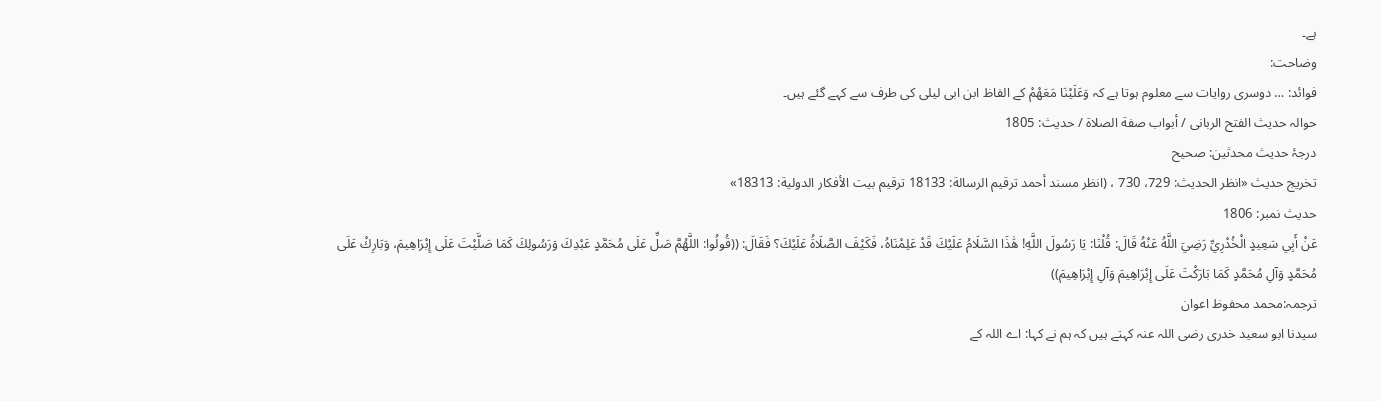ہے۔
وضاحت:
فوائد: … دوسری روایات سے معلوم ہوتا ہے کہ وَعَلَیْنَا مَعَھْمْ کے الفاظ ابن ابی لیلی کی طرف سے کہے گئے ہیں۔
حوالہ حدیث الفتح الربانی / أبواب صفة الصلاة / حدیث: 1805
درجۂ حدیث محدثین: صحیح
تخریج حدیث «انظر الحديث: 729، 730 ، (انظر مسند أحمد ترقيم الرسالة: 18133 ترقیم بيت الأفكار الدولية: 18313»
حدیث نمبر: 1806
عَنْ أَبِي سَعِيدٍ الْخُدْرِيِّ رَضِيَ اللَّهُ عَنْهُ قَالَ: قُلْنَا: يَا رَسُولَ اللَّهِ! هَٰذَا السَّلَامُ عَلَيْكَ قَدْ عَلِمْنَاهُ، فَكَيْفَ الصَّلَاةُ عَلَيْكَ؟ فَقَالَ: ((قُولُوا: اللَّهُمَّ صَلِّ عَلَى مُحَمَّدٍ عَبْدِكَ وَرَسُولِكَ كَمَا صَلَّيْتَ عَلَى إِبْرَاهِيمَ، وَبَارِكْ عَلَى مُحَمَّدٍ وَآلِ مُحَمَّدٍ كَمَا بَارَكْتَ عَلَى إِبْرَاهِيمَ وَآلِ إِبْرَاهِيمَ))
ترجمہ:محمد محفوظ اعوان
سیدنا ابو سعید خدری رضی اللہ عنہ کہتے ہیں کہ ہم نے کہا: اے اللہ کے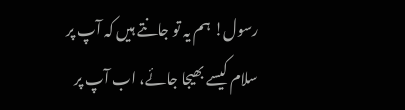رسول! ہم یہ تو جانتے ہیں کہ آپ پر سلام کیسے بھیجا جائے، اب آپ پر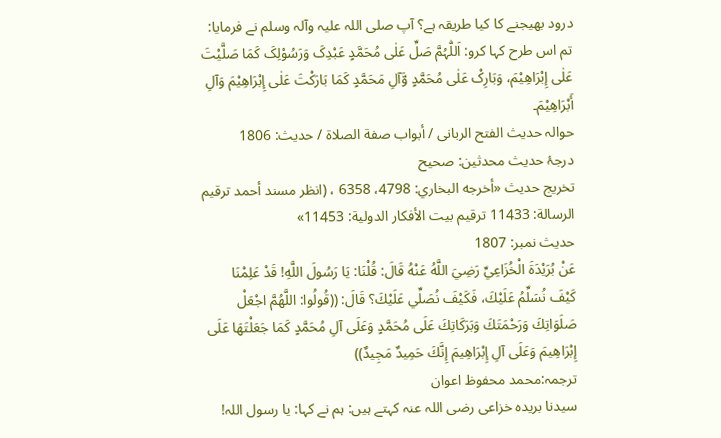درود بھیجنے کا کیا طریقہ ہے؟ آپ صلی اللہ علیہ وآلہ وسلم نے فرمایا: تم اس طرح کہا کرو: اَللّٰہُمَّ صَلِّ عَلٰی مُحَمَّدٍ عَبْدِکَ وَرَسُوْلِکَ کَمَا صَلَّیْتَ عَلٰی إِبْرَاھِیْمَ، وَبَارِکْ عَلٰی مُحَمَّدٍ وَّآلِ مَحَمَّدٍ کَمَا بَارَکْتَ عَلٰی إِبْرَاھِیْمَ وَآلِ أَبْرَاھِیْمَ۔
حوالہ حدیث الفتح الربانی / أبواب صفة الصلاة / حدیث: 1806
درجۂ حدیث محدثین: صحیح
تخریج حدیث «أخرجه البخاري: 4798، 6358 ، (انظر مسند أحمد ترقيم الرسالة: 11433 ترقیم بيت الأفكار الدولية: 11453»
حدیث نمبر: 1807
عَنْ بُرَيْدَةَ الْخُزَاعِيِّ رَضِيَ اللَّهُ عَنْهُ قَالَ: قُلْنَا: يَا رَسُولَ اللَّهِ! قَدْ عَلِمْنَا كَيْفَ نُسَلِّمُ عَلَيْكَ، فَكَيْفَ نُصَلِّي عَلَيْكَ؟ قَالَ: ((قُولُوا: اللَّهُمَّ اجْعَلْ صَلَوَاتِكَ وَرَحْمَتَكَ وَبَرَكَاتِكَ عَلَى مُحَمَّدٍ وَعَلَى آلِ مُحَمَّدٍ كَمَا جَعَلْتَهَا عَلَى إِبْرَاهِيمَ وَعَلَى آلِ إِبْرَاهِيمَ إِنَّكَ حَمِيدٌ مَجِيدٌ))
ترجمہ:محمد محفوظ اعوان
سیدنا بریدہ خزاعی رضی اللہ عنہ کہتے ہیں: ہم نے کہا: یا رسول اللہ!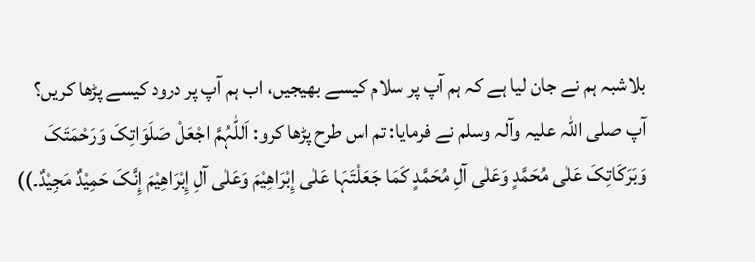بلاشبہ ہم نے جان لیا ہے کہ ہم آپ پر سلام کیسے بھیجیں، اب ہم آپ پر درود کیسے پڑھا کریں؟ آپ صلی اللہ علیہ وآلہ وسلم نے فرمایا: تم اس طرح پڑھا کرو: اَللّٰہُمَّ اجْعَلْ صَلَوَاتِکَ وَرَحْمَتَکَ وَبَرَکَاتِکَ عَلٰی مُحَمَّدٍ وَعَلٰی آلِ مُحَمَّدٍ کَمَا جَعَلْتَہَا عَلٰی إِبْرَاھِیْمَ وَعَلٰی آلِ إِبْرَاھِیْمَ إِنَّکَ حَمِیْدٌ مَجِیْدٌ۔))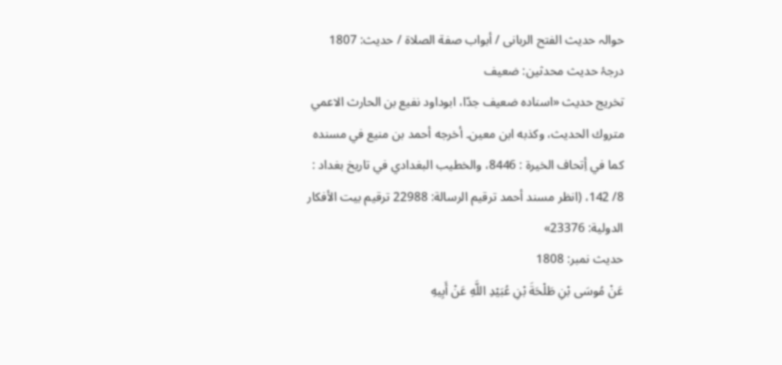حوالہ حدیث الفتح الربانی / أبواب صفة الصلاة / حدیث: 1807
درجۂ حدیث محدثین: ضعیف
تخریج حدیث «اسناده ضعيف جدّا، ابوداود نفيع بن الحارث الاعمي متروك الحديث، وكذبه ابن معين۔ أخرجه أحمد بن منيع في مسنده كما في أِتحاف الخيرة : 8446، والخطيب البغدادي في تاريخ بغداد : 8/ 142، (انظر مسند أحمد ترقيم الرسالة: 22988 ترقیم بيت الأفكار الدولية: 23376»
حدیث نمبر: 1808
عَنْ مُوسَى بْنِ طَلْحَةَ بْنِ عُبَيْدِ اللَّهِ عَنْ أَبِيهِ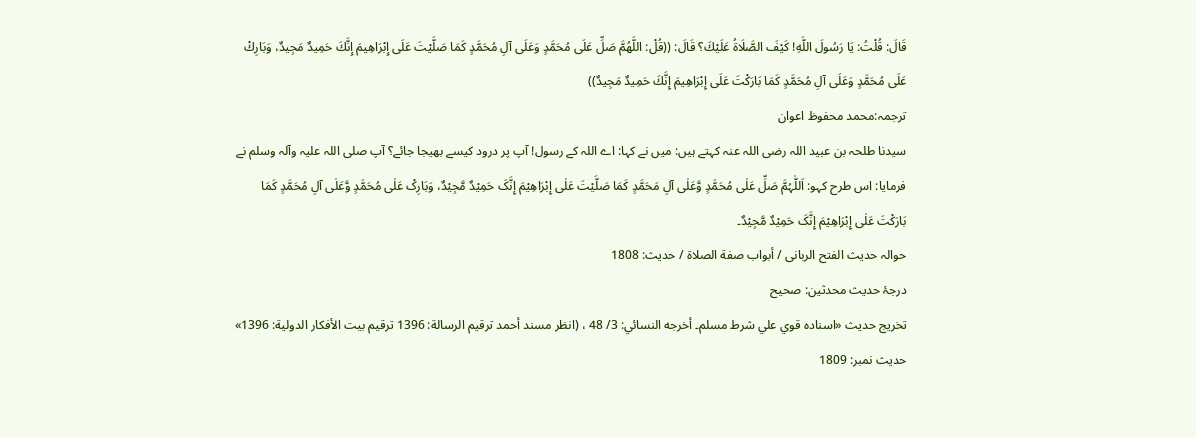قَالَ: قُلْتُ: يَا رَسُولَ اللَّهِ! كَيْفَ الصَّلَاةُ عَلَيْكَ؟ قَالَ: ((قُلْ: اللَّهُمَّ صَلِّ عَلَى مُحَمَّدٍ وَعَلَى آلِ مُحَمَّدٍ كَمَا صَلَّيْتَ عَلَى إِبْرَاهِيمَ إِنَّكَ حَمِيدٌ مَجِيدٌ، وَبَارِكْ عَلَى مُحَمَّدٍ وَعَلَى آلِ مُحَمَّدٍ كَمَا بَارَكْتَ عَلَى إِبْرَاهِيمَ إِنَّكَ حَمِيدٌ مَجِيدٌ))
ترجمہ:محمد محفوظ اعوان
سیدنا طلحہ بن عبید اللہ رضی اللہ عنہ کہتے ہیں: میں نے کہا: اے اللہ کے رسول! آپ پر درود کیسے بھیجا جائے؟ آپ صلی اللہ علیہ وآلہ وسلم نے فرمایا: اس طرح کہو: اَللّٰہُمَّ صَلِّ عَلٰی مُحَمَّدٍ وَّعَلٰی آلِ مَحَمَّدٍ کَمَا صَلَّیْتَ عَلٰی إِبْرَاھِیْمَ إِنَّکَ حَمِیْدٌ مَّجِیْدٌ، وَبَارِکْ عَلٰی مُحَمَّدٍ وَّعَلٰی آلِ مُحَمَّدٍ کَمَا بَارَکْتَ عَلٰی إِبْرَاھِیْمَ إِنَّکَ حَمِیْدٌ مَّجِیْدٌ۔
حوالہ حدیث الفتح الربانی / أبواب صفة الصلاة / حدیث: 1808
درجۂ حدیث محدثین: صحیح
تخریج حدیث «اسناده قوي علي شرط مسلم۔ أخرجه النسائي: 3/ 48 ، (انظر مسند أحمد ترقيم الرسالة: 1396 ترقیم بيت الأفكار الدولية: 1396»
حدیث نمبر: 1809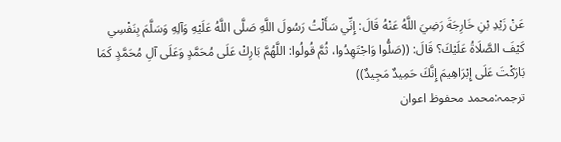عَنْ زَيْدِ بْنِ خَارِجَةَ رَضِيَ اللَّهُ عَنْهُ قَالَ: إِنِّي سَأَلْتُ رَسُولَ اللَّهِ صَلَّى اللَّهُ عَلَيْهِ وَآلِهِ وَسَلَّمَ بِنَفْسِي كَيْفَ الصَّلَاةُ عَلَيْكَ؟ قَالَ: ((صَلُّوا وَاجْتَهِدُوا، ثُمَّ قُولُوا: اللَّهُمَّ بَارِكْ عَلَى مُحَمَّدٍ وَعَلَى آلِ مُحَمَّدٍ كَمَا بَارَكْتَ عَلَى إِبْرَاهِيمَ إِنَّكَ حَمِيدٌ مَجِيدٌ))
ترجمہ:محمد محفوظ اعوان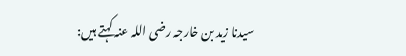سیدنا زید بن خارجہ رضی اللہ عنہ کہتے ہیں: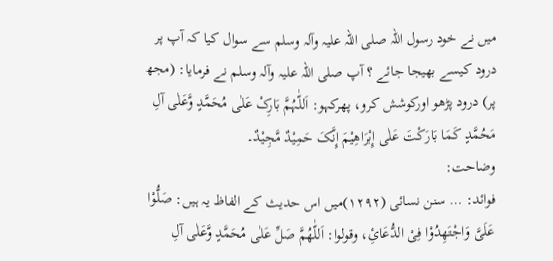میں نے خود رسول اللہ صلی اللہ علیہ وآلہ وسلم سے سوال کیا کہ آپ پر درود کیسے بھیجا جائے ؟ آپ صلی اللہ علیہ وآلہ وسلم نے فرمایا: (مجھ پر) درود پڑھو اورکوشش کرو، پھرکہو: اَللّٰہُمَّ بَارِکْ عَلٰی مُحَمَّدٍ وَّعَلٰی آلِ مَحُمَّدٍ کَمَا بَارَکْتَ عَلٰی إِبْرَاھِیْمَ إِنَّکَ حَمِیْدٌ مَّجِیْدٌ۔
وضاحت:
فوائد: … سنن نسائی (۱۲۹۲)میں اس حدیث کے الفاظ یہ ہیں: صَلُّوْا عَلَیَّ وَاجْتَھِدُوْا فِیْ الدُّعَائِ، وقولوا: اَللّٰھُمَّ صَلِّ عَلٰی مُحَمَّدٍ وَّعَلٰی آلِ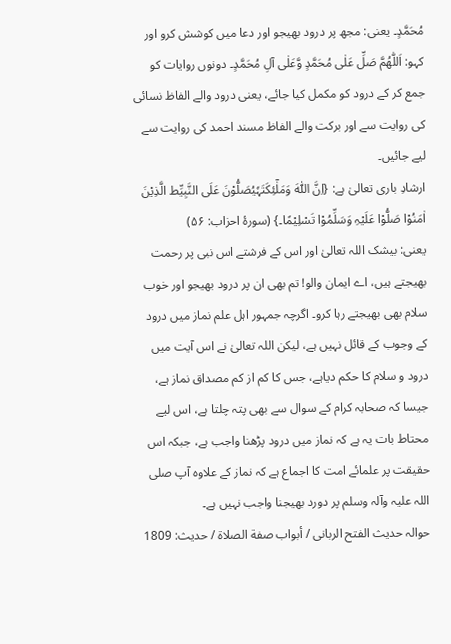مُحَمَّدٍ۔ یعنی: مجھ پر درود بھیجو اور دعا میں کوشش کرو اور کہو: اَللّٰھُمَّ صَلِّ عَلٰی مُحَمَّدٍ وَّعَلٰی آلِ مُحَمَّدٍ۔ دونوں روایات کو جمع کر کے درود کو مکمل کیا جائے، یعنی درود والے الفاظ نسائی کی روایت سے اور برکت والے الفاظ مسند احمد کی روایت سے لیے جائیں۔
ارشادِ باری تعالیٰ ہے: {اِنَّ اللّٰہَ وَمَلٰٓئِکَتَہٗیُصَلُّوْنَ عَلَی النَّبِیِّط الَّذِیْنَ اٰمَنُوْا صَلُّوْا عَلَیْہِ وَسَلِّمُوْا تَسْلِیْمًا۔} (سورۂ احزاب: ۵۶)
یعنی: بیشک اللہ تعالیٰ اور اس کے فرشتے اس نبی پر رحمت بھیجتے ہیں، اے ایمان والو! تم بھی ان پر درود بھیجو اور خوب سلام بھی بھیجتے رہا کرو۔ اگرچہ جمہور اہل علم نماز میں درود کے وجوب کے قائل نہیں ہے، لیکن اللہ تعالیٰ نے اس آیت میں درود و سلام کا حکم دیاہے، جس کا کم از کم مصداق نماز ہے، جیسا کہ صحابہ کرام کے سوال سے بھی پتہ چلتا ہے، اس لیے محتاط بات یہ ہے کہ نماز میں درود پڑھنا واجب ہے، جبکہ اس حقیقت پر علمائے امت کا اجماع ہے کہ نماز کے علاوہ آپ صلی اللہ علیہ وآلہ وسلم پر دورد بھیجنا واجب نہیں ہے۔
حوالہ حدیث الفتح الربانی / أبواب صفة الصلاة / حدیث: 1809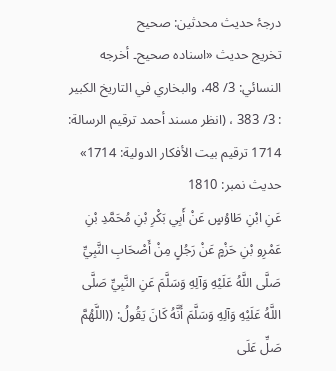درجۂ حدیث محدثین: صحیح
تخریج حدیث «اسناده صحيح۔ أخرجه النسائي: 3/ 48، والبخاري في التاريخ الكبير : 3/ 383 ، (انظر مسند أحمد ترقيم الرسالة: 1714 ترقیم بيت الأفكار الدولية: 1714»
حدیث نمبر: 1810
عَنِ ابْنِ طَاوُسٍ عَنْ أَبِي بَكْرِ بْنِ مُحَمَّدِ بْنِ عَمْرِو بْنِ حَزْمٍ عَنْ رَجُلٍ مِنْ أَصْحَابِ النَّبِيِّ صَلَّى اللَّهُ عَلَيْهِ وَآلِهِ وَسَلَّمَ عَنِ النَّبِيِّ صَلَّى اللَّهُ عَلَيْهِ وَآلِهِ وَسَلَّمَ أَنَّهُ كَانَ يَقُولُ: ((اللَّهُمَّ صَلِّ عَلَى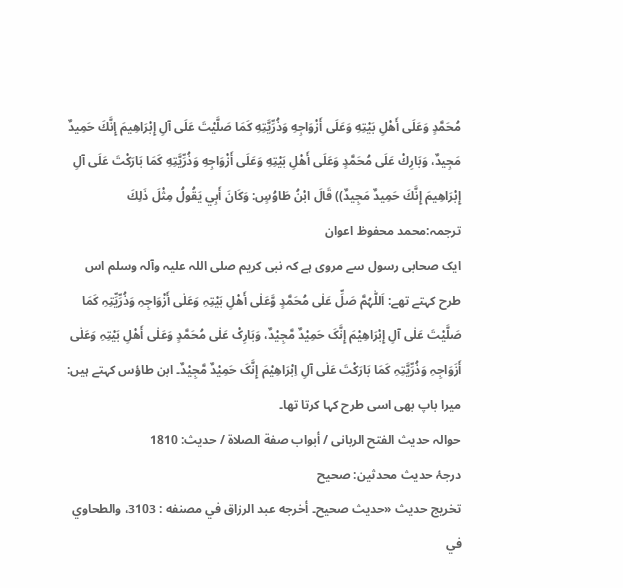مُحَمَّدٍ وَعَلَى أَهْلِ بَيْتِهِ وَعَلَى أَزْوَاجِهِ وَذُرِّيَّتِهِ كَمَا صَلَّيْتَ عَلَى آلِ إِبْرَاهِيمَ إِنَّكَ حَمِيدٌ مَجِيدٌ، وَبَارِكْ عَلَى مُحَمَّدٍ وَعَلَى أَهْلِ بَيْتِهِ وَعَلَى أَزْوَاجِهِ وَذُرِّيَّتِهِ كَمَا بَارَكْتَ عَلَى آلِ إِبْرَاهِيمَ إِنَّكَ حَمِيدٌ مَجِيدٌ)) قَالَ ابْنُ طَاوُسٍ: وَكَانَ أَبِي يَقُولُ مِثْلَ ذَلِكَ
ترجمہ:محمد محفوظ اعوان
ایک صحابی رسول سے مروی ہے کہ نبی کریم صلی اللہ علیہ وآلہ وسلم اس طرح کہتے تھے: اَللّٰہُمَّ صَلِّ عَلٰی مُحَمَّدٍ وَّعَلٰی أَھْلِ بَیْتِہِ وَعَلٰی أَزْوَاجِہِ وَذُرِّیِّتِہِ کَمَا صَلَّیْتَ عَلٰی آلِ إِبْرَاھِیْمَ إِنَّکَ حَمِیْدٌ مَّجِیْدٌ، وَبَارِکْ عَلٰی مُحَمَّدٍ وَعَلٰی أَھْلِ بَیْتِہِ وَعَلٰی أَزَوَاجِہِ وَذُرِّیَّتِہِ کَمَا بَارَکْتَ عَلٰی آلِ اِبْرَاھِیْمَ إِنَّکَ حَمِیْدٌ مَّجِیْدٌ۔ ابن طاؤس کہتے ہیں: میرا باپ بھی اسی طرح کہا کرتا تھا۔
حوالہ حدیث الفتح الربانی / أبواب صفة الصلاة / حدیث: 1810
درجۂ حدیث محدثین: صحیح
تخریج حدیث «حديث صحيح۔ أخرجه عبد الرزاق في مصنفه : 3103، والطحاوي في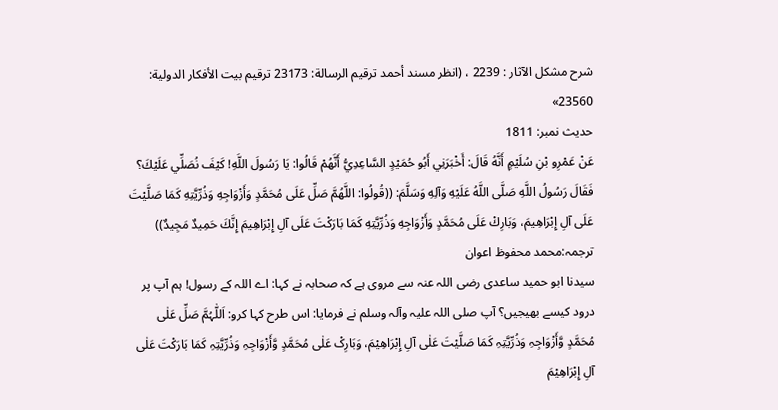شرح مشكل الآثار : 2239 ، (انظر مسند أحمد ترقيم الرسالة: 23173 ترقیم بيت الأفكار الدولية: 23560»
حدیث نمبر: 1811
عَنْ عَمْرِو بْنِ سُلَيْمٍ أَنَّهُ قَالَ: أَخْبَرَنِي أَبُو حُمَيْدٍ السَّاعِدِيُّ أَنَّهُمْ قَالُوا: يَا رَسُولَ اللَّهِ! كَيْفَ نُصَلِّي عَلَيْكَ؟ فَقَالَ رَسُولُ اللَّهِ صَلَّى اللَّهُ عَلَيْهِ وَآلِهِ وَسَلَّمَ: ((قُولُوا: اللَّهُمَّ صَلِّ عَلَى مُحَمَّدٍ وَأَزْوَاجِهِ وَذُرِّيَّتِهِ كَمَا صَلَّيْتَ عَلَى آلِ إِبْرَاهِيمَ، وَبَارِكْ عَلَى مُحَمَّدٍ وَأَزْوَاجِهِ وَذُرِّيَّتِهِ كَمَا بَارَكْتَ عَلَى آلِ إِبْرَاهِيمَ إِنَّكَ حَمِيدٌ مَجِيدٌ))
ترجمہ:محمد محفوظ اعوان
سیدنا ابو حمید ساعدی رضی اللہ عنہ سے مروی ہے کہ صحابہ نے کہا: اے اللہ کے رسول! ہم آپ پر درود کیسے بھیجیں؟ آپ صلی اللہ علیہ وآلہ وسلم نے فرمایا: اس طرح کہا کرو: اَللّٰہُمَّ صَلِّ عَلٰی مُحَمَّدٍ وَّأَزْوَاجِہِ وَذُرِّیَّتِہِ کَمَا صَلَّیْتَ عَلٰی آلِ إِبْرَاھِیْمَ، وَبَارِکْ عَلٰی مُحَمَّدٍ وَّأَزْوَاجِہِ وَذُرِّیَّتِہِ کَمَا بَارَکْتَ عَلٰی آلِ إِبْرَاھِیْمَ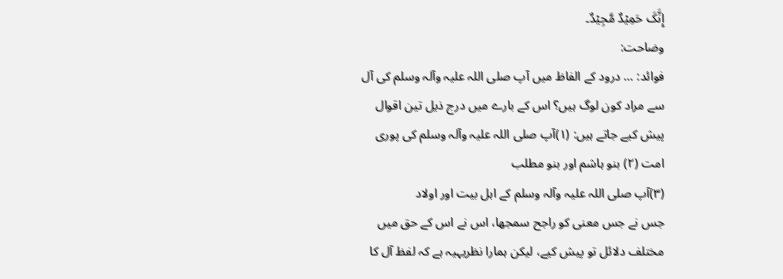إِنَّکَ حَمِیْدٌ مَّجِیْدٌ۔
وضاحت:
فوائد: … درود کے الفاظ میں آپ صلی اللہ علیہ وآلہ وسلم کی آل سے مراد کون لوگ ہیں؟ اس کے بارے میں درج ذیل تین اقوال پیش کیے جاتے ہیں: (۱)آپ صلی اللہ علیہ وآلہ وسلم کی پوری امت (۲) بنو ہاشم اور بنو مطلب
(۳)آپ صلی اللہ علیہ وآلہ وسلم کے اہل بیت اور اولاد
جس نے جس معنی کو راجح سمجھا، اس نے اس کے حق میں مختلف دلائل تو پیش کیے، لیکن ہمارا نظریہیہ ہے کہ لفظ آل کا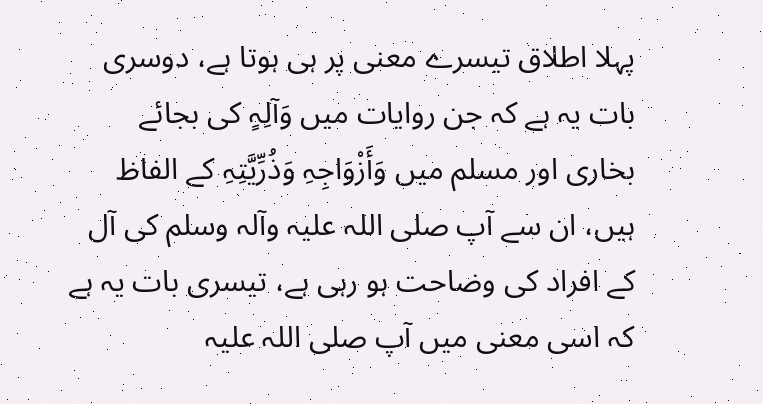پہلا اطلاق تیسرے معنی پر ہی ہوتا ہے، دوسری بات یہ ہے کہ جن روایات میں وَآلِہٍ کی بجائے بخاری اور مسلم میں وَأَزْوَاجِہِ وَذُرِّیَّتِہِ کے الفاظ ہیں، ان سے آپ صلی اللہ علیہ وآلہ وسلم کی آل کے افراد کی وضاحت ہو رہی ہے، تیسری بات یہ ہے کہ اسی معنی میں آپ صلی اللہ علیہ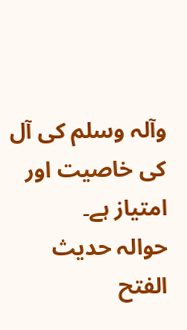وآلہ وسلم کی آل کی خاصیت اور امتیاز ہے۔
حوالہ حدیث الفتح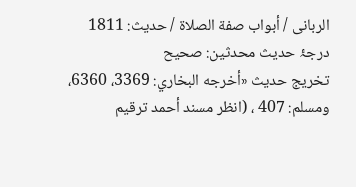الربانی / أبواب صفة الصلاة / حدیث: 1811
درجۂ حدیث محدثین: صحیح
تخریج حدیث «أخرجه البخاري: 3369، 6360، ومسلم: 407 ، (انظر مسند أحمد ترقيم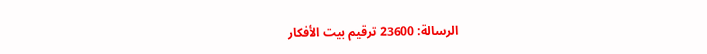الرسالة: 23600 ترقیم بيت الأفكار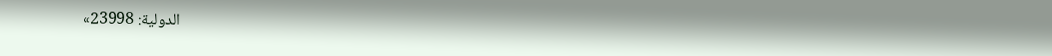الدولية: 23998»